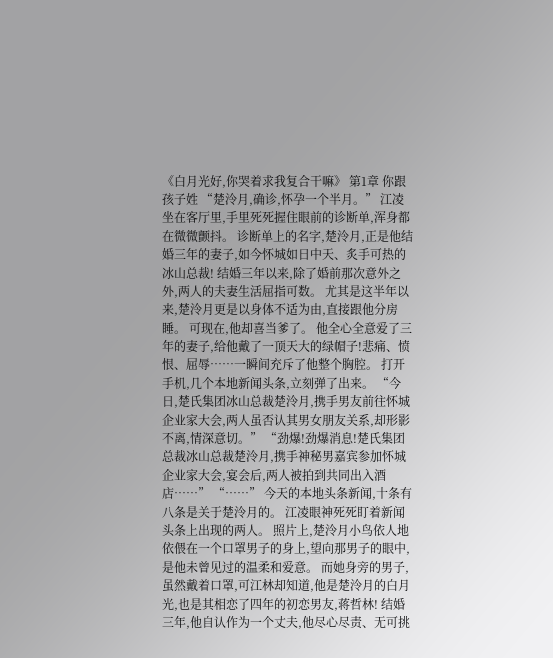《白月光好,你哭着求我复合干嘛》 第1章 你跟孩子姓 “楚泠月,确诊,怀孕一个半月。” 江凌坐在客厅里,手里死死握住眼前的诊断单,浑身都在微微颤抖。 诊断单上的名字,楚泠月,正是他结婚三年的妻子,如今怀城如日中天、炙手可热的冰山总裁! 结婚三年以来,除了婚前那次意外之外,两人的夫妻生活屈指可数。 尤其是这半年以来,楚泠月更是以身体不适为由,直接跟他分房睡。 可现在,他却喜当爹了。 他全心全意爱了三年的妻子,给他戴了一顶天大的绿帽子!悲痛、愤恨、屈辱……一瞬间充斥了他整个胸腔。 打开手机,几个本地新闻头条,立刻弹了出来。 “今日,楚氏集团冰山总裁楚泠月,携手男友前往怀城企业家大会,两人虽否认其男女朋友关系,却形影不离,情深意切。” “劲爆!劲爆消息!楚氏集团总裁冰山总裁楚泠月,携手神秘男嘉宾参加怀城企业家大会,宴会后,两人被拍到共同出入酒店……” “……” 今天的本地头条新闻,十条有八条是关于楚泠月的。 江凌眼神死死盯着新闻头条上出现的两人。 照片上,楚泠月小鸟依人地依偎在一个口罩男子的身上,望向那男子的眼中,是他未曾见过的温柔和爱意。 而她身旁的男子,虽然戴着口罩,可江林却知道,他是楚泠月的白月光,也是其相恋了四年的初恋男友,蒋哲林! 结婚三年,他自认作为一个丈夫,他尽心尽责、无可挑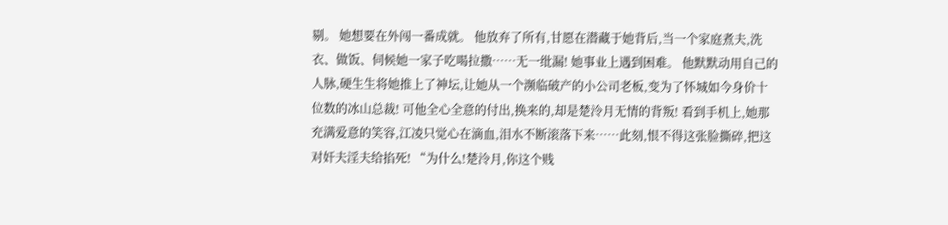剔。 她想要在外闯一番成就。 他放弃了所有,甘愿在潜藏于她背后,当一个家庭煮夫,洗衣、做饭、伺候她一家子吃喝拉撒……无一纰漏! 她事业上遇到困难。 他默默动用自己的人脉,硬生生将她推上了神坛,让她从一个濒临破产的小公司老板,变为了怀城如今身价十位数的冰山总裁! 可他全心全意的付出,换来的,却是楚泠月无情的背叛! 看到手机上,她那充满爱意的笑容,江凌只觉心在滴血,泪水不断滚落下来……此刻,恨不得这张脸撕碎,把这对奸夫淫夫给掐死! “为什么!楚泠月,你这个贱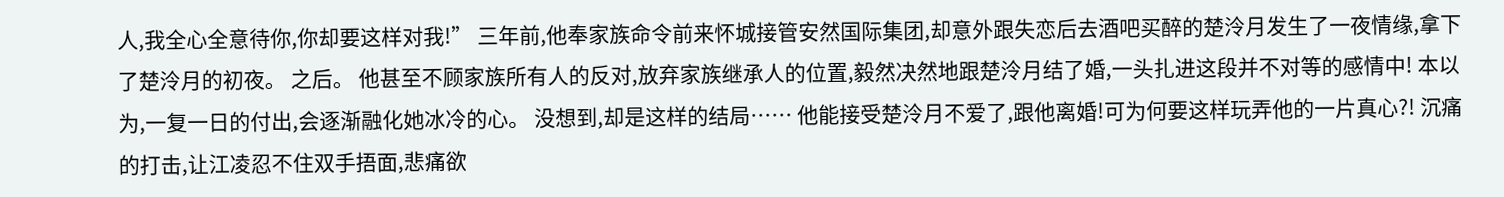人,我全心全意待你,你却要这样对我!” 三年前,他奉家族命令前来怀城接管安然国际集团,却意外跟失恋后去酒吧买醉的楚泠月发生了一夜情缘,拿下了楚泠月的初夜。 之后。 他甚至不顾家族所有人的反对,放弃家族继承人的位置,毅然决然地跟楚泠月结了婚,一头扎进这段并不对等的感情中! 本以为,一复一日的付出,会逐渐融化她冰冷的心。 没想到,却是这样的结局…… 他能接受楚泠月不爱了,跟他离婚!可为何要这样玩弄他的一片真心?! 沉痛的打击,让江凌忍不住双手捂面,悲痛欲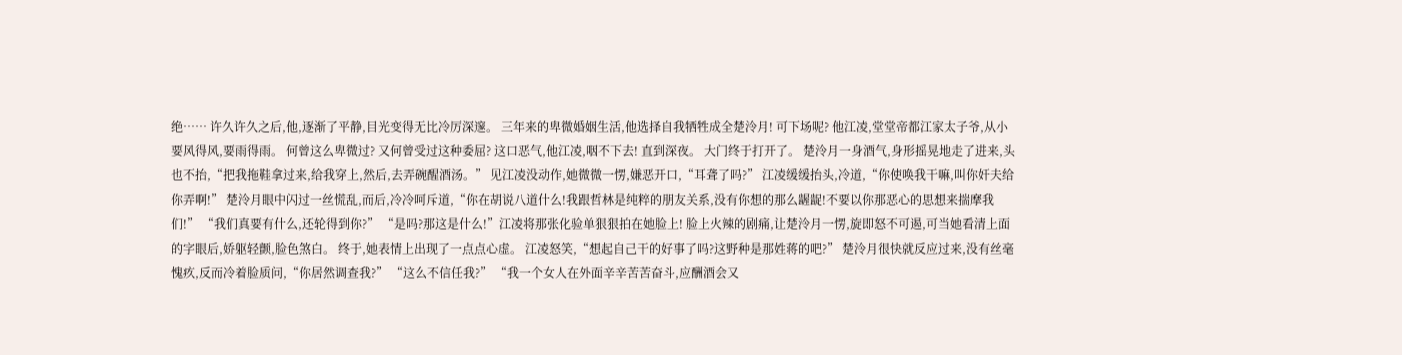绝…… 许久许久之后,他,逐渐了平静,目光变得无比冷厉深邃。 三年来的卑微婚姻生活,他选择自我牺牲成全楚泠月! 可下场呢? 他江凌,堂堂帝都江家太子爷,从小要风得风,要雨得雨。 何曾这么卑微过? 又何曾受过这种委屈? 这口恶气,他江凌,咽不下去! 直到深夜。 大门终于打开了。 楚泠月一身酒气,身形摇晃地走了进来,头也不抬,“把我拖鞋拿过来,给我穿上,然后,去弄碗醒酒汤。” 见江凌没动作,她微微一愣,嫌恶开口,“耳聋了吗?” 江凌缓缓抬头,冷道,“你使唤我干嘛,叫你奸夫给你弄啊!” 楚泠月眼中闪过一丝慌乱,而后,冷冷呵斥道,“你在胡说八道什么!我跟哲林是纯粹的朋友关系,没有你想的那么龌龊!不要以你那恶心的思想来揣摩我们!” “我们真要有什么,还轮得到你?” “是吗?那这是什么!”江凌将那张化验单狠狠拍在她脸上! 脸上火辣的剧痛,让楚泠月一愣,旋即怒不可遏,可当她看清上面的字眼后,娇躯轻颤,脸色煞白。 终于,她表情上出现了一点点心虚。 江凌怒笑,“想起自己干的好事了吗?这野种是那姓蒋的吧?” 楚泠月很快就反应过来,没有丝毫愧疚,反而冷着脸质问,“你居然调查我?” “这么不信任我?” “我一个女人在外面辛辛苦苦奋斗,应酬酒会又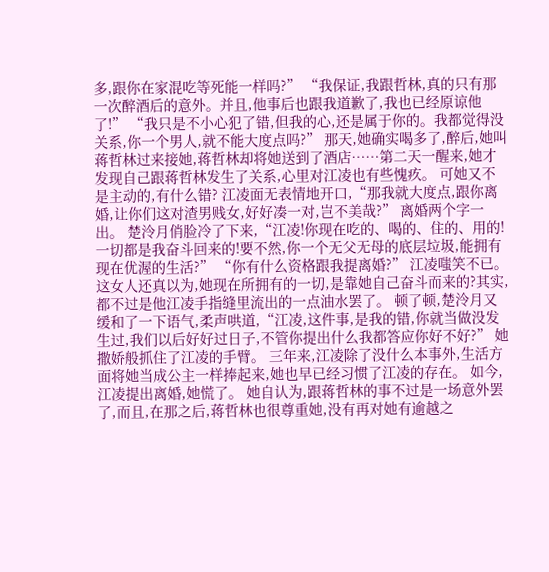多,跟你在家混吃等死能一样吗?” “我保证,我跟哲林,真的只有那一次醉酒后的意外。并且,他事后也跟我道歉了,我也已经原谅他了!” “我只是不小心犯了错,但我的心,还是属于你的。我都觉得没关系,你一个男人,就不能大度点吗?” 那天,她确实喝多了,醉后,她叫蒋哲林过来接她,蒋哲林却将她送到了酒店……第二天一醒来,她才发现自己跟蒋哲林发生了关系,心里对江凌也有些愧疚。 可她又不是主动的,有什么错? 江凌面无表情地开口,“那我就大度点,跟你离婚,让你们这对渣男贱女,好好凑一对,岂不美哉?” 离婚两个字一出。 楚泠月俏脸冷了下来,“江凌!你现在吃的、喝的、住的、用的!一切都是我奋斗回来的!要不然,你一个无父无母的底层垃圾,能拥有现在优渥的生活?” “你有什么资格跟我提离婚?” 江凌嗤笑不已。 这女人还真以为,她现在所拥有的一切,是靠她自己奋斗而来的?其实,都不过是他江凌手指缝里流出的一点油水罢了。 顿了顿,楚泠月又缓和了一下语气,柔声哄道,“江凌,这件事,是我的错,你就当做没发生过,我们以后好好过日子,不管你提出什么我都答应你好不好?” 她撒娇般抓住了江凌的手臂。 三年来,江凌除了没什么本事外,生活方面将她当成公主一样捧起来,她也早已经习惯了江凌的存在。 如今,江凌提出离婚,她慌了。 她自认为,跟蒋哲林的事不过是一场意外罢了,而且,在那之后,蒋哲林也很尊重她,没有再对她有逾越之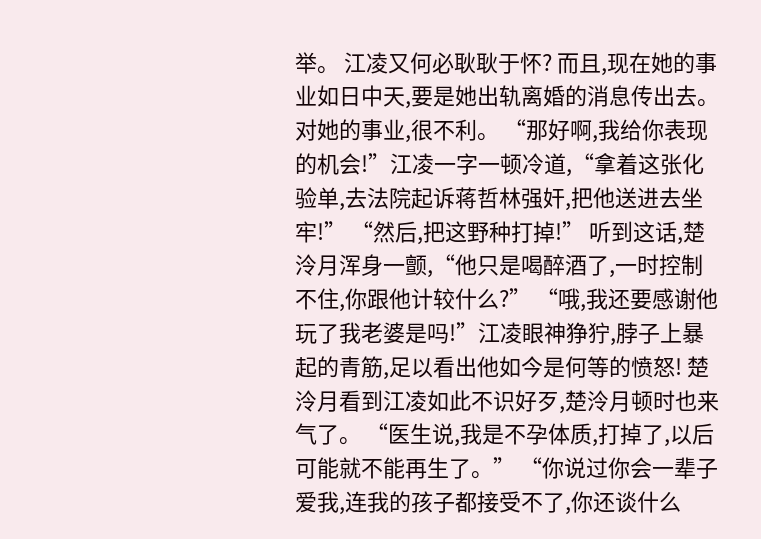举。 江凌又何必耿耿于怀? 而且,现在她的事业如日中天,要是她出轨离婚的消息传出去。 对她的事业,很不利。 “那好啊,我给你表现的机会!”江凌一字一顿冷道,“拿着这张化验单,去法院起诉蒋哲林强奸,把他送进去坐牢!” “然后,把这野种打掉!” 听到这话,楚泠月浑身一颤,“他只是喝醉酒了,一时控制不住,你跟他计较什么?” “哦,我还要感谢他玩了我老婆是吗!”江凌眼神狰狞,脖子上暴起的青筋,足以看出他如今是何等的愤怒! 楚泠月看到江凌如此不识好歹,楚泠月顿时也来气了。 “医生说,我是不孕体质,打掉了,以后可能就不能再生了。” “你说过你会一辈子爱我,连我的孩子都接受不了,你还谈什么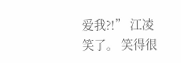爱我?!” 江凌笑了。 笑得很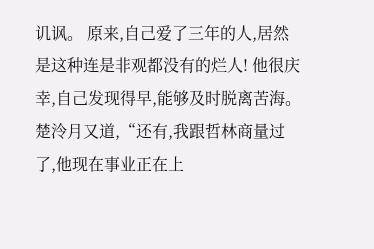讥讽。 原来,自己爱了三年的人,居然是这种连是非观都没有的烂人! 他很庆幸,自己发现得早,能够及时脱离苦海。 楚泠月又道,“还有,我跟哲林商量过了,他现在事业正在上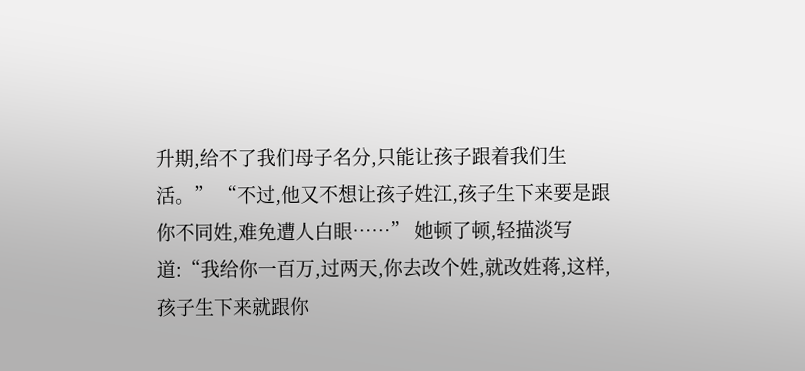升期,给不了我们母子名分,只能让孩子跟着我们生活。” “不过,他又不想让孩子姓江,孩子生下来要是跟你不同姓,难免遭人白眼……” 她顿了顿,轻描淡写道:“我给你一百万,过两天,你去改个姓,就改姓蒋,这样,孩子生下来就跟你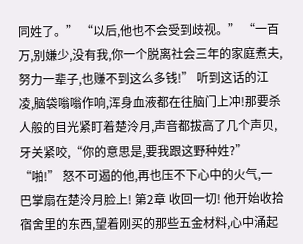同姓了。” “以后,他也不会受到歧视。” “一百万,别嫌少,没有我,你一个脱离社会三年的家庭煮夫,努力一辈子,也赚不到这么多钱!” 听到这话的江凌,脑袋嗡嗡作响,浑身血液都在往脑门上冲!那要杀人般的目光紧盯着楚泠月,声音都拔高了几个声贝,牙关紧咬,“你的意思是,要我跟这野种姓?” “啪!” 怒不可遏的他,再也压不下心中的火气,一巴掌扇在楚泠月脸上! 第2章 收回一切! 他开始收拾宿舍里的东西,望着刚买的那些五金材料,心中涌起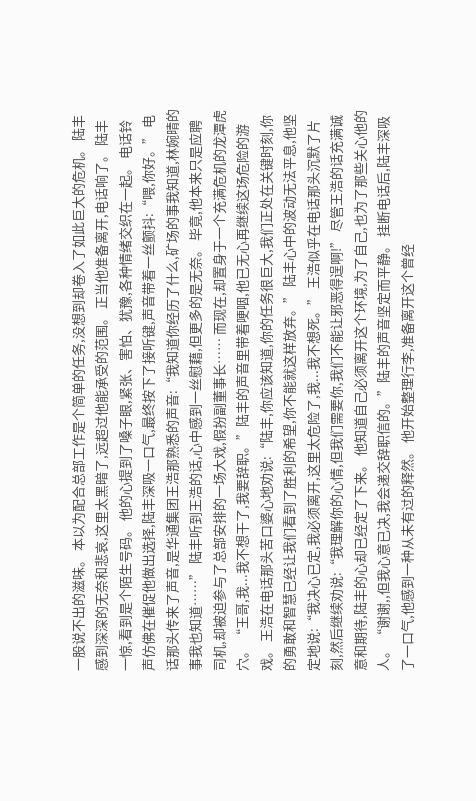一股说不出的滋味。 本以为配合总部工作是个简单的任务,没想到却卷入了如此巨大的危机。 陆丰感到深深的无奈和悲哀,这里太黑暗了,远超过他能承受的范围。 正当他准备离开,电话响了。 陆丰一惊,看到是个陌生号码。 他的心提到了嗓子眼,紧张、害怕、犹豫,各种情绪交织在一起。 电话铃声仿佛在催促他做出选择,陆丰深吸一口气,最终按下了接听键,声音带着一丝颤抖:“喂,你好。” 电话那头传来了声音,是华通集团王浩那熟悉的声音:“我知道你经历了什么,矿场的事我知道,林婉晴的事我也知道……” 陆丰听到王浩的话,心中感到一丝慰藉,但更多的是无奈。 毕竟,他本来只是应聘司机,却被迫参与了总部安排的一场大戏,假扮副董事长…… 而现在,却置身于一个充满危机的龙潭虎穴。 “王哥,我...我不想干了,我要辞职。”陆丰的声音里带着哽咽,他已无心再继续这场危险的游戏。 王浩在电话那头苦口婆心地劝说:“陆丰,你应该知道,你的任务很巨大,我们正处在关键时刻,你的勇敢和智慧已经让我们看到了胜利的希望,你不能就这样放弃。” 陆丰心中的波动无法平息,他坚定地说:“我决心已定,我必须离开,这里太危险了,我...我不想死。” 王浩似乎在电话那头沉默了片刻,然后继续劝说:“我理解你的心情,但我们需要你,我们不能让邪恶得逞啊!” 尽管王浩的话充满诚意和期待,陆丰的心却已经定了下来。 他知道自己必须离开这个环境,为了自己,也为了那些关心他的人。 “谢谢,,但我心意已决,我会递交辞职信的。”陆丰的声音坚定而平静。 挂断电话后,陆丰深吸了一口气,他感到一种从未有过的释然。 他开始整理行李,准备离开这个曾经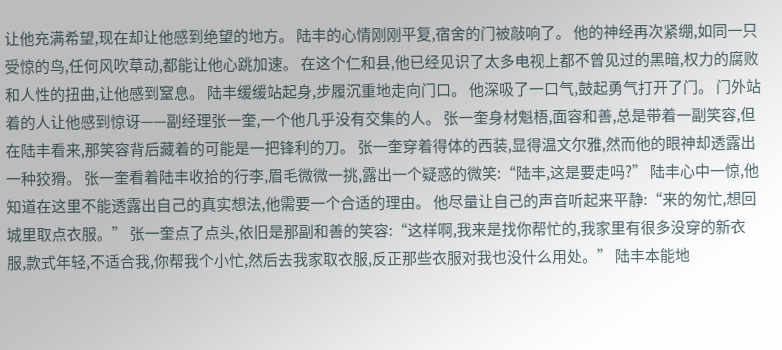让他充满希望,现在却让他感到绝望的地方。 陆丰的心情刚刚平复,宿舍的门被敲响了。 他的神经再次紧绷,如同一只受惊的鸟,任何风吹草动,都能让他心跳加速。 在这个仁和县,他已经见识了太多电视上都不曾见过的黑暗,权力的腐败和人性的扭曲,让他感到窒息。 陆丰缓缓站起身,步履沉重地走向门口。 他深吸了一口气,鼓起勇气打开了门。 门外站着的人让他感到惊讶——副经理张一奎,一个他几乎没有交集的人。 张一奎身材魁梧,面容和善,总是带着一副笑容,但在陆丰看来,那笑容背后藏着的可能是一把锋利的刀。 张一奎穿着得体的西装,显得温文尔雅,然而他的眼神却透露出一种狡猾。 张一奎看着陆丰收拾的行李,眉毛微微一挑,露出一个疑惑的微笑:“陆丰,这是要走吗?” 陆丰心中一惊,他知道在这里不能透露出自己的真实想法,他需要一个合适的理由。 他尽量让自己的声音听起来平静:“来的匆忙,想回城里取点衣服。” 张一奎点了点头,依旧是那副和善的笑容:“这样啊,我来是找你帮忙的,我家里有很多没穿的新衣服,款式年轻,不适合我,你帮我个小忙,然后去我家取衣服,反正那些衣服对我也没什么用处。” 陆丰本能地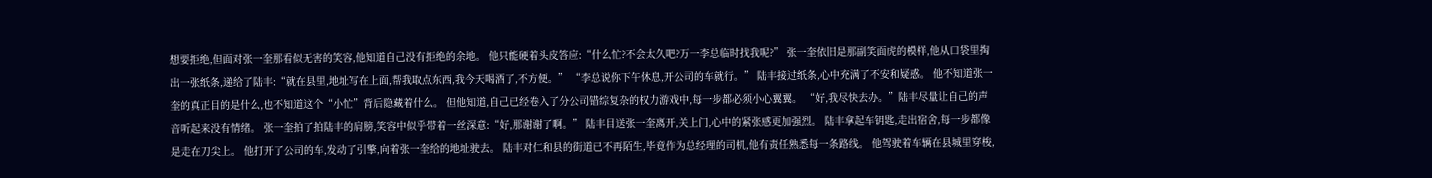想要拒绝,但面对张一奎那看似无害的笑容,他知道自己没有拒绝的余地。 他只能硬着头皮答应:“什么忙?不会太久吧?万一李总临时找我呢?” 张一奎依旧是那副笑面虎的模样,他从口袋里掏出一张纸条,递给了陆丰:“就在县里,地址写在上面,帮我取点东西,我今天喝酒了,不方便。” “李总说你下午休息,开公司的车就行。” 陆丰接过纸条,心中充满了不安和疑惑。 他不知道张一奎的真正目的是什么,也不知道这个“小忙”背后隐藏着什么。 但他知道,自己已经卷入了分公司错综复杂的权力游戏中,每一步都必须小心翼翼。 “好,我尽快去办。”陆丰尽量让自己的声音听起来没有情绪。 张一奎拍了拍陆丰的肩膀,笑容中似乎带着一丝深意:“好,那谢谢了啊。” 陆丰目送张一奎离开,关上门,心中的紧张感更加强烈。 陆丰拿起车钥匙,走出宿舍,每一步都像是走在刀尖上。 他打开了公司的车,发动了引擎,向着张一奎给的地址驶去。 陆丰对仁和县的街道已不再陌生,毕竟作为总经理的司机,他有责任熟悉每一条路线。 他驾驶着车辆在县城里穿梭,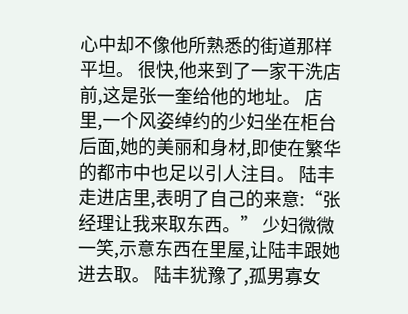心中却不像他所熟悉的街道那样平坦。 很快,他来到了一家干洗店前,这是张一奎给他的地址。 店里,一个风姿绰约的少妇坐在柜台后面,她的美丽和身材,即使在繁华的都市中也足以引人注目。 陆丰走进店里,表明了自己的来意:“张经理让我来取东西。” 少妇微微一笑,示意东西在里屋,让陆丰跟她进去取。 陆丰犹豫了,孤男寡女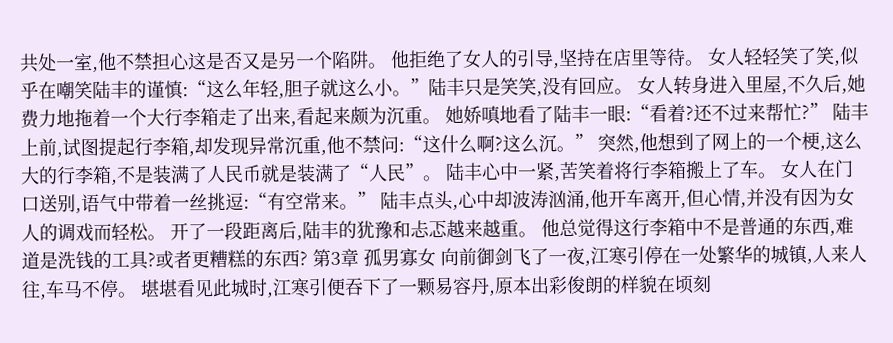共处一室,他不禁担心这是否又是另一个陷阱。 他拒绝了女人的引导,坚持在店里等待。 女人轻轻笑了笑,似乎在嘲笑陆丰的谨慎:“这么年轻,胆子就这么小。”陆丰只是笑笑,没有回应。 女人转身进入里屋,不久后,她费力地拖着一个大行李箱走了出来,看起来颇为沉重。 她娇嗔地看了陆丰一眼:“看着?还不过来帮忙?” 陆丰上前,试图提起行李箱,却发现异常沉重,他不禁问:“这什么啊?这么沉。” 突然,他想到了网上的一个梗,这么大的行李箱,不是装满了人民币就是装满了“人民”。 陆丰心中一紧,苦笑着将行李箱搬上了车。 女人在门口送别,语气中带着一丝挑逗:“有空常来。” 陆丰点头,心中却波涛汹涌,他开车离开,但心情,并没有因为女人的调戏而轻松。 开了一段距离后,陆丰的犹豫和忐忑越来越重。 他总觉得这行李箱中不是普通的东西,难道是洗钱的工具?或者更糟糕的东西? 第3章 孤男寡女 向前御剑飞了一夜,江寒引停在一处繁华的城镇,人来人往,车马不停。 堪堪看见此城时,江寒引便吞下了一颗易容丹,原本出彩俊朗的样貌在顷刻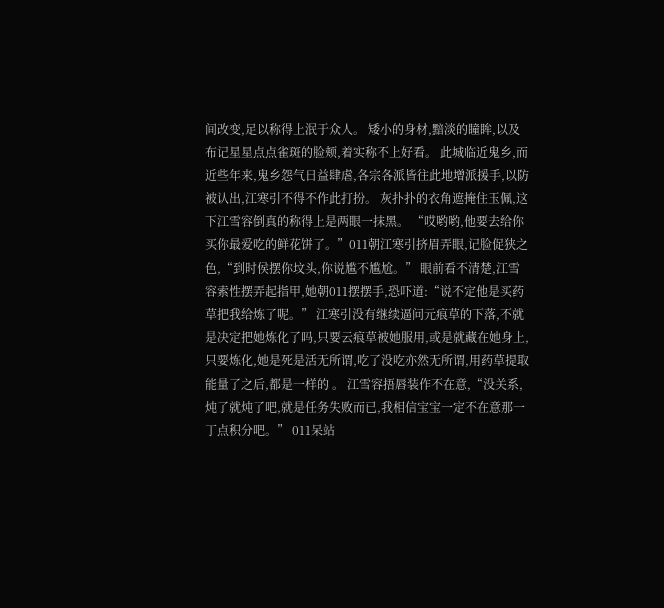间改变,足以称得上泯于众人。 矮小的身材,黯淡的瞳眸,以及布记星星点点雀斑的脸颊,着实称不上好看。 此城临近鬼乡,而近些年来,鬼乡怨气日益肆虐,各宗各派皆往此地增派援手,以防被认出,江寒引不得不作此打扮。 灰扑扑的衣角遮掩住玉佩,这下江雪容倒真的称得上是两眼一抹黑。 “哎哟哟,他要去给你买你最爱吃的鲜花饼了。”011朝江寒引挤眉弄眼,记脸促狭之色,“到时侯摆你坟头,你说尴不尴尬。” 眼前看不清楚,江雪容索性摆弄起指甲,她朝011摆摆手,恐吓道:“说不定他是买药草把我给炼了呢。” 江寒引没有继续逼问元痕草的下落,不就是决定把她炼化了吗,只要云痕草被她服用,或是就藏在她身上,只要炼化,她是死是活无所谓,吃了没吃亦然无所谓,用药草提取能量了之后,都是一样的 。 江雪容捂唇装作不在意,“没关系,炖了就炖了吧,就是任务失败而已,我相信宝宝一定不在意那一丁点积分吧。” 011呆站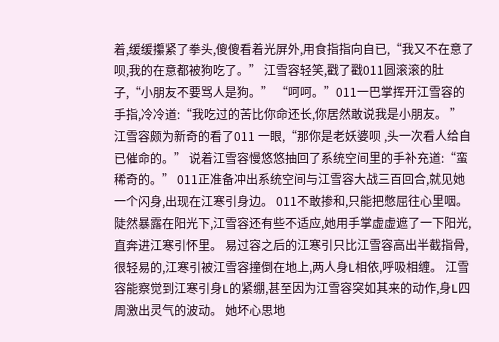着,缓缓攥紧了拳头,傻傻看着光屏外,用食指指向自已,“我又不在意了呗,我的在意都被狗吃了。” 江雪容轻笑,戳了戳011圆滚滚的肚子,“小朋友不要骂人是狗。” “呵呵。”011一巴掌挥开江雪容的手指,冷冷道:“我吃过的苦比你命还长,你居然敢说我是小朋友。 ” 江雪容颇为新奇的看了011 一眼,“那你是老妖婆呗 ,头一次看人给自已催命的。” 说着江雪容慢悠悠抽回了系统空间里的手补充道:“蛮稀奇的。” 011正准备冲出系统空间与江雪容大战三百回合,就见她一个闪身,出现在江寒引身边。 011不敢掺和,只能把憋屈往心里咽。 陡然暴露在阳光下,江雪容还有些不适应,她用手掌虚虚遮了一下阳光,直奔进江寒引怀里。 易过容之后的江寒引只比江雪容高出半截指骨,很轻易的,江寒引被江雪容撞倒在地上,两人身L相依,呼吸相缠。 江雪容能察觉到江寒引身L的紧绷,甚至因为江雪容突如其来的动作,身L四周激出灵气的波动。 她坏心思地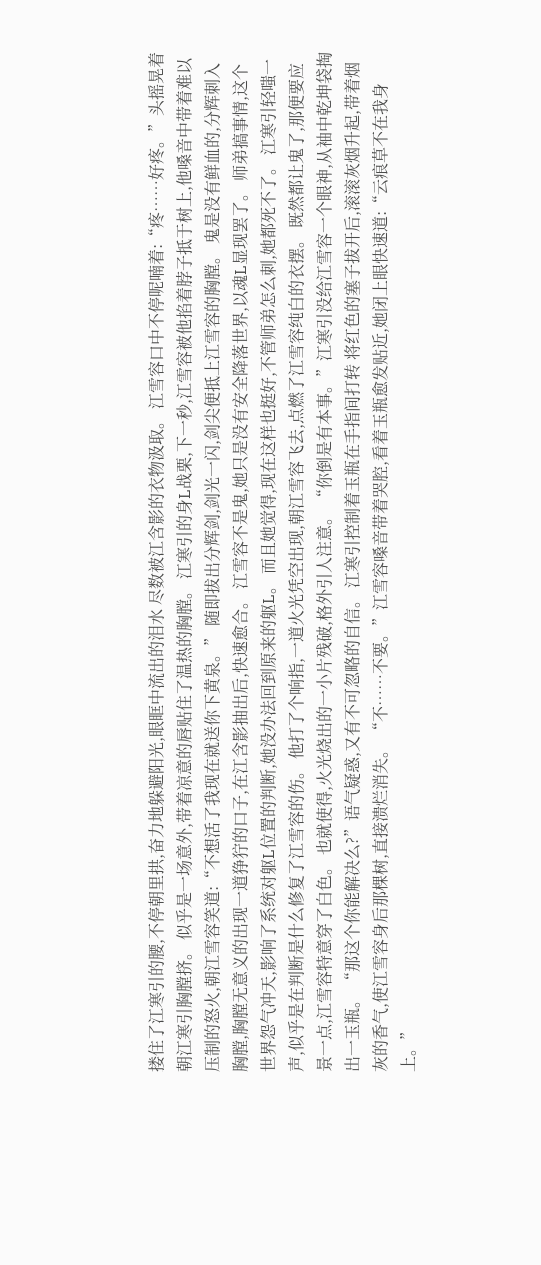搂住了江寒引的腰,不停朝里拱,奋力地躲避阳光,眼眶中流出的泪水 尽数被江含影的衣物汲取。 江雪容口中不停呢喃着:“疼……好疼。”头摇晃着朝江寒引胸膛挤。 似乎是一场意外,带着凉意的唇贴住了温热的胸膛。 江寒引的身L战栗,下一秒,江雪容被他掐着脖子抵于树上,他嗓音中带着难以压制的怒火,朝江雪容笑道:“不想活了我现在就送你下黄泉。” 随即拔出分辉剑,剑光一闪,剑尖便抵上江雪容的胸膛。 鬼是没有鲜血的,分辉刺入胸膛,胸膛无意义的出现一道狰狞的口子,在江含影抽出后,快速愈合。 江雪容不是鬼,她只是没有安全降落世界,以魂L显现罢了。 师弟搞事情,这个世界怨气冲天,影响了系统对躯L位置的判断,她没办法回到原来的躯L。 而且她觉得,现在这样也挺好,不管师弟怎么刺,她都死不了。 江寒引轻嗤一声,似乎是在判断是什么修复了江雪容的伤。 他打了个响指,一道火光凭空出现,朝江雪容飞去,点燃了江雪容纯白的衣摆。 既然都让鬼了,那便要应景一点,江雪容特意穿了白色。 也就使得,火光烧出的一小片残破,格外引人注意。 “你倒是有本事。”江寒引没给江雪容一个眼神,从袖中乾坤袋掏出一玉瓶。 “那这个你能解决么?”语气疑惑,又有不可忽略的自信。 江寒引控制着玉瓶在手指间打转 将红色的塞子拔开后,滚滚灰烟升起,带着烟灰的香气,使江雪容身后那棵树,直接溃烂消失。 “不……不要。”江雪容嗓音带着哭腔,看着玉瓶愈发贴近,她闭上眼快速道:“云痕草不在我身上。”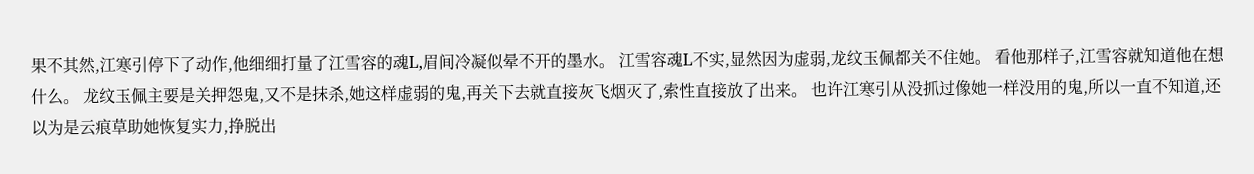果不其然,江寒引停下了动作,他细细打量了江雪容的魂L,眉间冷凝似晕不开的墨水。 江雪容魂L不实,显然因为虚弱,龙纹玉佩都关不住她。 看他那样子,江雪容就知道他在想什么。 龙纹玉佩主要是关押怨鬼,又不是抹杀,她这样虚弱的鬼,再关下去就直接灰飞烟灭了,索性直接放了出来。 也许江寒引从没抓过像她一样没用的鬼,所以一直不知道,还以为是云痕草助她恢复实力,挣脱出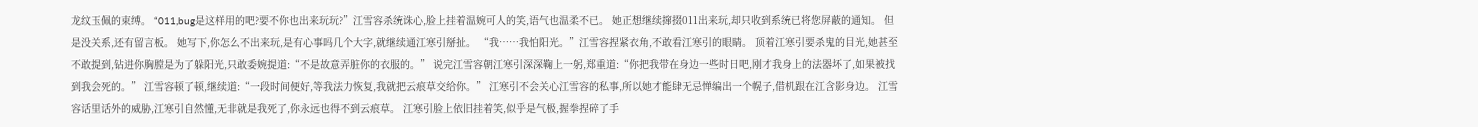龙纹玉佩的束缚。 “011,bug是这样用的吧?要不你也出来玩玩?”江雪容杀统诛心,脸上挂着温婉可人的笑,语气也温柔不已。 她正想继续撺掇011出来玩,却只收到系统已将您屏蔽的通知。 但是没关系,还有留言板。 她写下,你怎么不出来玩,是有心事吗几个大字,就继续通江寒引掰扯。 “我……我怕阳光。”江雪容捏紧衣角,不敢看江寒引的眼睛。 顶着江寒引要杀鬼的目光,她甚至不敢提到,钻进你胸膛是为了躲阳光,只敢委婉提道:“不是故意弄脏你的衣服的。” 说完江雪容朝江寒引深深鞠上一躬,郑重道:“你把我带在身边一些时日吧,刚才我身上的法器坏了,如果被找到我会死的。” 江雪容顿了顿,继续道:“一段时间便好,等我法力恢复,我就把云痕草交给你。” 江寒引不会关心江雪容的私事,所以她才能肆无忌惮编出一个幌子,借机跟在江含影身边。 江雪容话里话外的威胁,江寒引自然懂,无非就是我死了,你永远也得不到云痕草。 江寒引脸上依旧挂着笑,似乎是气极,握拳捏碎了手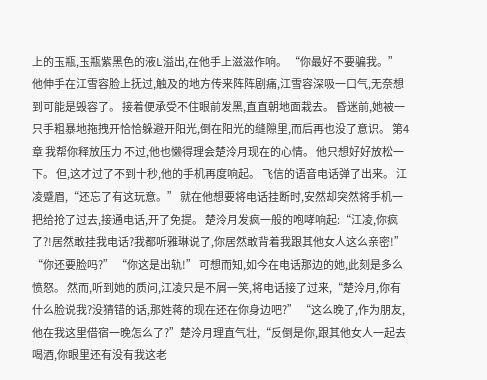上的玉瓶,玉瓶紫黑色的液L溢出,在他手上滋滋作响。 “你最好不要骗我。” 他伸手在江雪容脸上抚过,触及的地方传来阵阵剧痛,江雪容深吸一口气,无奈想到可能是毁容了。 接着便承受不住眼前发黑,直直朝地面栽去。 昏迷前,她被一只手粗暴地拖拽开恰恰躲避开阳光,倒在阳光的缝隙里,而后再也没了意识。 第4章 我帮你释放压力 不过,他也懒得理会楚泠月现在的心情。 他只想好好放松一下。 但,这才过了不到十秒,他的手机再度响起。 飞信的语音电话弹了出来。 江凌蹙眉,“还忘了有这玩意。” 就在他想要将电话挂断时,安然却突然将手机一把给抢了过去,接通电话,开了免提。 楚泠月发疯一般的咆哮响起:“江凌,你疯了?!居然敢挂我电话?我都听雅琳说了,你居然敢背着我跟其他女人这么亲密!” “你还要脸吗?” “你这是出轨!” 可想而知,如今在电话那边的她,此刻是多么愤怒。 然而,听到她的质问,江凌只是不屑一笑,将电话接了过来,“楚泠月,你有什么脸说我?没猜错的话,那姓蒋的现在还在你身边吧?” “这么晚了,作为朋友,他在我这里借宿一晚怎么了?”楚泠月理直气壮,“反倒是你,跟其他女人一起去喝酒,你眼里还有没有我这老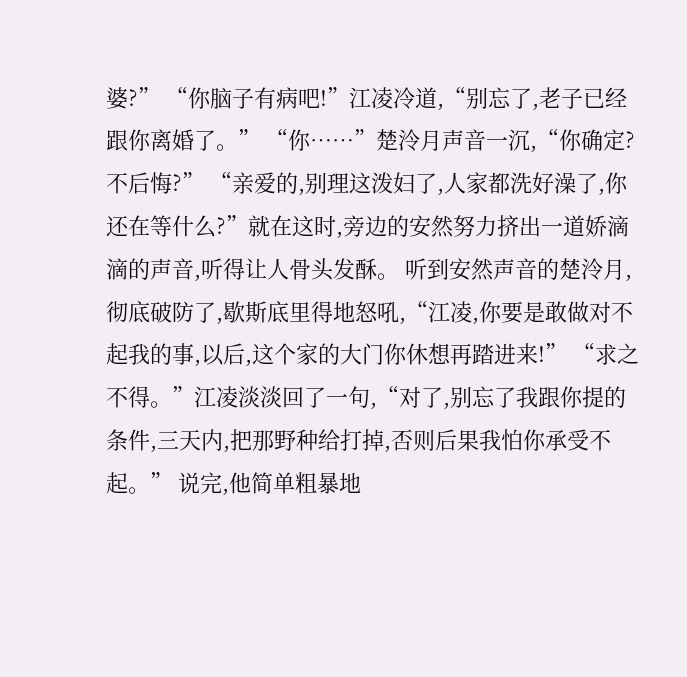婆?” “你脑子有病吧!”江凌冷道,“别忘了,老子已经跟你离婚了。” “你……”楚泠月声音一沉,“你确定?不后悔?” “亲爱的,别理这泼妇了,人家都洗好澡了,你还在等什么?”就在这时,旁边的安然努力挤出一道娇滴滴的声音,听得让人骨头发酥。 听到安然声音的楚泠月,彻底破防了,歇斯底里得地怒吼,“江凌,你要是敢做对不起我的事,以后,这个家的大门你休想再踏进来!” “求之不得。”江凌淡淡回了一句,“对了,别忘了我跟你提的条件,三天内,把那野种给打掉,否则后果我怕你承受不起。” 说完,他简单粗暴地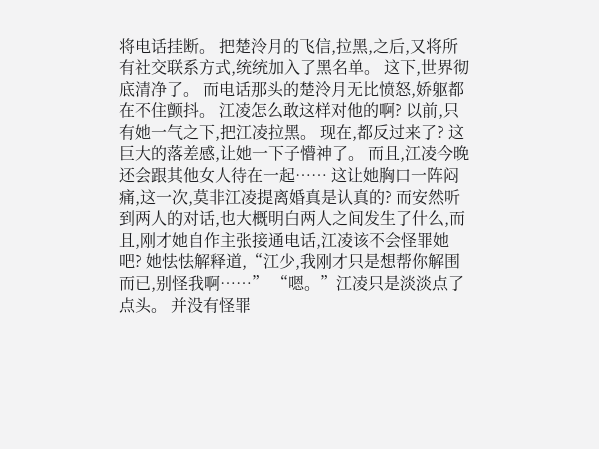将电话挂断。 把楚泠月的飞信,拉黑,之后,又将所有社交联系方式,统统加入了黑名单。 这下,世界彻底清净了。 而电话那头的楚泠月无比愤怒,娇躯都在不住颤抖。 江凌怎么敢这样对他的啊? 以前,只有她一气之下,把江凌拉黑。 现在,都反过来了? 这巨大的落差感,让她一下子懵神了。 而且,江凌今晚还会跟其他女人待在一起…… 这让她胸口一阵闷痛,这一次,莫非江凌提离婚真是认真的? 而安然听到两人的对话,也大概明白两人之间发生了什么,而且,刚才她自作主张接通电话,江凌该不会怪罪她吧? 她怯怯解释道,“江少,我刚才只是想帮你解围而已,别怪我啊……” “嗯。”江凌只是淡淡点了点头。 并没有怪罪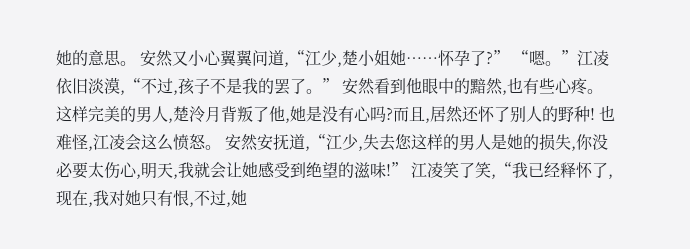她的意思。 安然又小心翼翼问道,“江少,楚小姐她……怀孕了?” “嗯。”江凌依旧淡漠,“不过,孩子不是我的罢了。” 安然看到他眼中的黯然,也有些心疼。 这样完美的男人,楚泠月背叛了他,她是没有心吗?而且,居然还怀了别人的野种! 也难怪,江凌会这么愤怒。 安然安抚道,“江少,失去您这样的男人是她的损失,你没必要太伤心,明天,我就会让她感受到绝望的滋味!” 江凌笑了笑,“我已经释怀了,现在,我对她只有恨,不过,她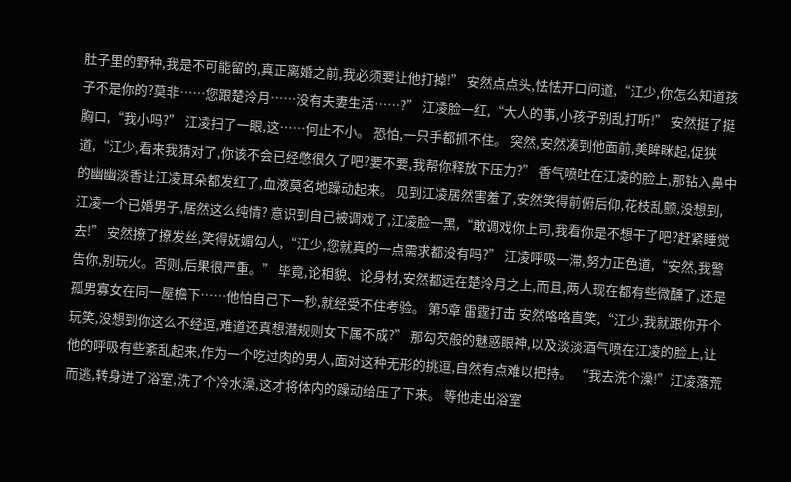肚子里的野种,我是不可能留的,真正离婚之前,我必须要让他打掉!” 安然点点头,怯怯开口问道,“江少,你怎么知道孩子不是你的?莫非……您跟楚泠月……没有夫妻生活……?” 江凌脸一红,“大人的事,小孩子别乱打听!” 安然挺了挺胸口,“我小吗?” 江凌扫了一眼,这……何止不小。 恐怕,一只手都抓不住。 突然,安然凑到他面前,美眸眯起,促狭道,“江少,看来我猜对了,你该不会已经憋很久了吧?要不要,我帮你释放下压力?” 香气喷吐在江凌的脸上,那钻入鼻中的幽幽淡香让江凌耳朵都发红了,血液莫名地躁动起来。 见到江凌居然害羞了,安然笑得前俯后仰,花枝乱颤,没想到,江凌一个已婚男子,居然这么纯情? 意识到自己被调戏了,江凌脸一黑,“敢调戏你上司,我看你是不想干了吧?赶紧睡觉去!” 安然撩了撩发丝,笑得妩媚勾人,“江少,您就真的一点需求都没有吗?” 江凌呼吸一滞,努力正色道,“安然,我警告你,别玩火。否则,后果很严重。” 毕竟,论相貌、论身材,安然都远在楚泠月之上,而且,两人现在都有些微醺了,还是孤男寡女在同一屋檐下……他怕自己下一秒,就经受不住考验。 第5章 雷霆打击 安然咯咯直笑,“江少,我就跟你开个玩笑,没想到你这么不经逗,难道还真想潜规则女下属不成?” 那勾芡般的魅惑眼神,以及淡淡酒气喷在江凌的脸上,让他的呼吸有些紊乱起来,作为一个吃过肉的男人,面对这种无形的挑逗,自然有点难以把持。 “我去洗个澡!”江凌落荒而逃,转身进了浴室,洗了个冷水澡,这才将体内的躁动给压了下来。 等他走出浴室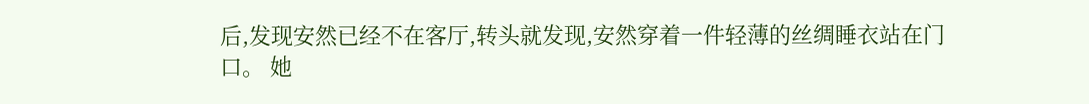后,发现安然已经不在客厅,转头就发现,安然穿着一件轻薄的丝绸睡衣站在门口。 她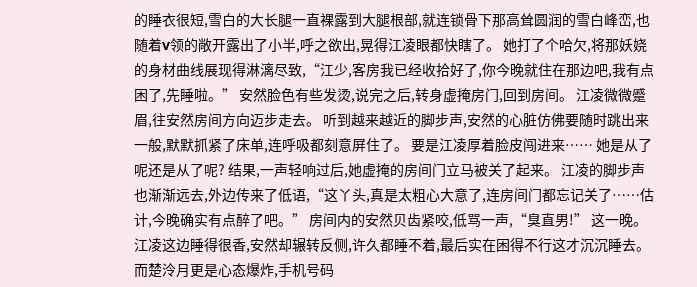的睡衣很短,雪白的大长腿一直裸露到大腿根部,就连锁骨下那高耸圆润的雪白峰峦,也随着v领的敞开露出了小半,呼之欲出,晃得江凌眼都快瞎了。 她打了个哈欠,将那妖娆的身材曲线展现得淋漓尽致,“江少,客房我已经收拾好了,你今晚就住在那边吧,我有点困了,先睡啦。” 安然脸色有些发烫,说完之后,转身虚掩房门,回到房间。 江凌微微蹙眉,往安然房间方向迈步走去。 听到越来越近的脚步声,安然的心脏仿佛要随时跳出来一般,默默抓紧了床单,连呼吸都刻意屏住了。 要是江凌厚着脸皮闯进来…… 她是从了呢还是从了呢? 结果,一声轻响过后,她虚掩的房间门立马被关了起来。 江凌的脚步声也渐渐远去,外边传来了低语,“这丫头,真是太粗心大意了,连房间门都忘记关了……估计,今晚确实有点醉了吧。” 房间内的安然贝齿紧咬,低骂一声,“臭直男!” 这一晚。 江凌这边睡得很香,安然却辗转反侧,许久都睡不着,最后实在困得不行这才沉沉睡去。 而楚泠月更是心态爆炸,手机号码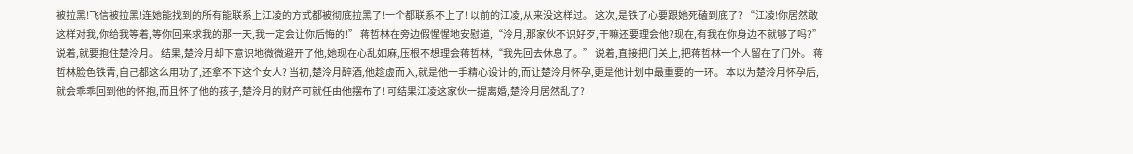被拉黑!飞信被拉黑!连她能找到的所有能联系上江凌的方式都被彻底拉黑了!一个都联系不上了! 以前的江凌,从来没这样过。 这次,是铁了心要跟她死磕到底了? “江凌!你居然敢这样对我,你给我等着,等你回来求我的那一天,我一定会让你后悔的!” 蒋哲林在旁边假惺惺地安慰道,“泠月,那家伙不识好歹,干嘛还要理会他?现在,有我在你身边不就够了吗?” 说着,就要抱住楚泠月。 结果,楚泠月却下意识地微微避开了他,她现在心乱如麻,压根不想理会蒋哲林,“我先回去休息了。” 说着,直接把门关上,把蒋哲林一个人留在了门外。 蒋哲林脸色铁青,自己都这么用功了,还拿不下这个女人? 当初,楚泠月醉酒,他趁虚而入,就是他一手精心设计的,而让楚泠月怀孕,更是他计划中最重要的一环。 本以为楚泠月怀孕后,就会乖乖回到他的怀抱,而且怀了他的孩子,楚泠月的财产可就任由他摆布了! 可结果江凌这家伙一提离婚,楚泠月居然乱了?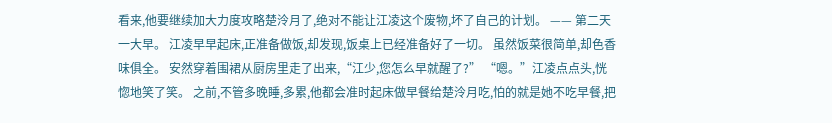看来,他要继续加大力度攻略楚泠月了,绝对不能让江凌这个废物,坏了自己的计划。 —— 第二天一大早。 江凌早早起床,正准备做饭,却发现,饭桌上已经准备好了一切。 虽然饭菜很简单,却色香味俱全。 安然穿着围裙从厨房里走了出来,“江少,您怎么早就醒了?” “嗯。”江凌点点头,恍惚地笑了笑。 之前,不管多晚睡,多累,他都会准时起床做早餐给楚泠月吃,怕的就是她不吃早餐,把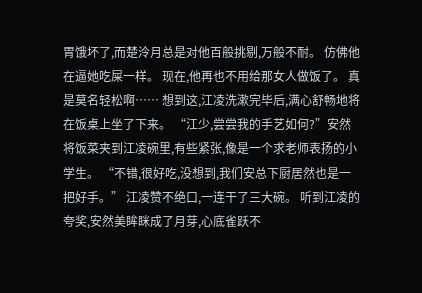胃饿坏了,而楚泠月总是对他百般挑剔,万般不耐。 仿佛他在逼她吃屎一样。 现在,他再也不用给那女人做饭了。 真是莫名轻松啊…… 想到这,江凌洗漱完毕后,满心舒畅地将在饭桌上坐了下来。 “江少,尝尝我的手艺如何?”安然将饭菜夹到江凌碗里,有些紧张,像是一个求老师表扬的小学生。 “不错,很好吃,没想到,我们安总下厨居然也是一把好手。” 江凌赞不绝口,一连干了三大碗。 听到江凌的夸奖,安然美眸眯成了月芽,心底雀跃不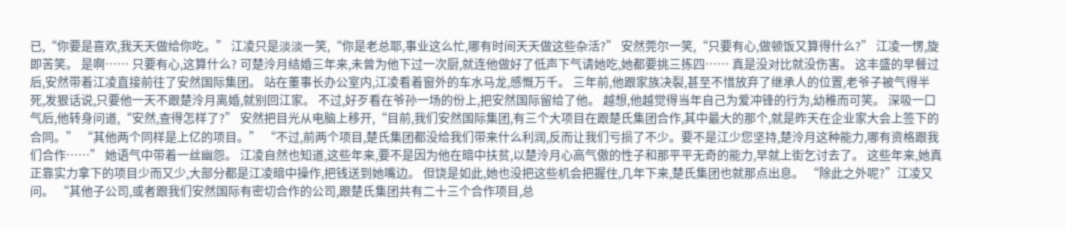已,“你要是喜欢,我天天做给你吃。” 江凌只是淡淡一笑,“你是老总耶,事业这么忙,哪有时间天天做这些杂活?” 安然莞尔一笑,“只要有心,做顿饭又算得什么?” 江凌一愣,旋即苦笑。 是啊…… 只要有心,这算什么? 可楚泠月结婚三年来,未曾为他下过一次厨,就连他做好了低声下气请她吃,她都要挑三拣四…… 真是没对比就没伤害。 这丰盛的早餐过后,安然带着江凌直接前往了安然国际集团。 站在董事长办公室内,江凌看着窗外的车水马龙,感慨万千。 三年前,他跟家族决裂,甚至不惜放弃了继承人的位置,老爷子被气得半死,发狠话说,只要他一天不跟楚泠月离婚,就别回江家。 不过,好歹看在爷孙一场的份上,把安然国际留给了他。 越想,他越觉得当年自己为爱冲锋的行为,幼稚而可笑。 深吸一口气后,他转身问道,“安然,查得怎样了?” 安然把目光从电脑上移开,“目前,我们安然国际集团,有三个大项目在跟楚氏集团合作,其中最大的那个,就是昨天在企业家大会上签下的合同。” “其他两个同样是上亿的项目。” “不过,前两个项目,楚氏集团都没给我们带来什么利润,反而让我们亏损了不少。要不是江少您坚持,楚泠月这种能力,哪有资格跟我们合作……” 她语气中带着一丝幽怨。 江凌自然也知道,这些年来,要不是因为他在暗中扶贫,以楚泠月心高气傲的性子和那平平无奇的能力,早就上街乞讨去了。 这些年来,她真正靠实力拿下的项目少而又少,大部分都是江凌暗中操作,把钱送到她嘴边。 但饶是如此,她也没把这些机会把握住,几年下来,楚氏集团也就那点出息。 “除此之外呢?”江凌又问。 “其他子公司,或者跟我们安然国际有密切合作的公司,跟楚氏集团共有二十三个合作项目,总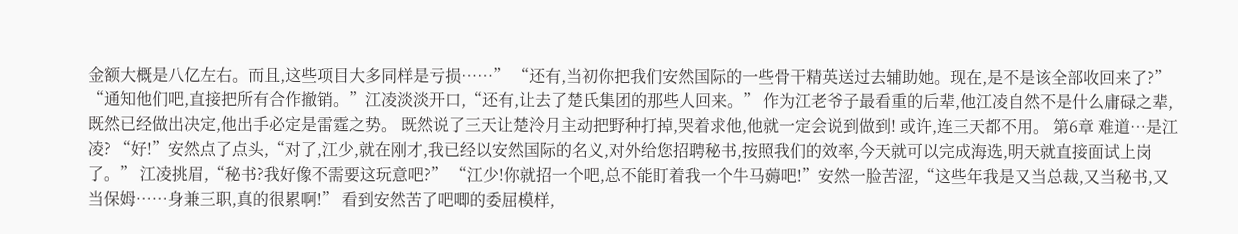金额大概是八亿左右。而且,这些项目大多同样是亏损……” “还有,当初你把我们安然国际的一些骨干精英送过去辅助她。现在,是不是该全部收回来了?” “通知他们吧,直接把所有合作撤销。”江凌淡淡开口,“还有,让去了楚氏集团的那些人回来。” 作为江老爷子最看重的后辈,他江凌自然不是什么庸碌之辈,既然已经做出决定,他出手必定是雷霆之势。 既然说了三天让楚泠月主动把野种打掉,哭着求他,他就一定会说到做到! 或许,连三天都不用。 第6章 难道…是江凌? “好!”安然点了点头,“对了,江少,就在刚才,我已经以安然国际的名义,对外给您招聘秘书,按照我们的效率,今天就可以完成海选,明天就直接面试上岗了。” 江凌挑眉,“秘书?我好像不需要这玩意吧?” “江少!你就招一个吧,总不能盯着我一个牛马薅吧!”安然一脸苦涩,“这些年我是又当总裁,又当秘书,又当保姆……身兼三职,真的很累啊!” 看到安然苦了吧唧的委屈模样,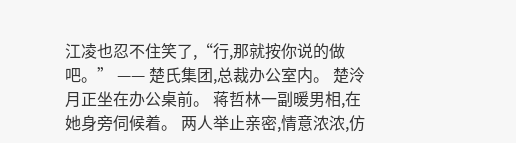江凌也忍不住笑了,“行,那就按你说的做吧。” —— 楚氏集团,总裁办公室内。 楚泠月正坐在办公桌前。 蒋哲林一副暖男相,在她身旁伺候着。 两人举止亲密,情意浓浓,仿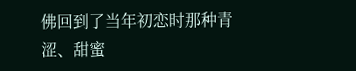佛回到了当年初恋时那种青涩、甜蜜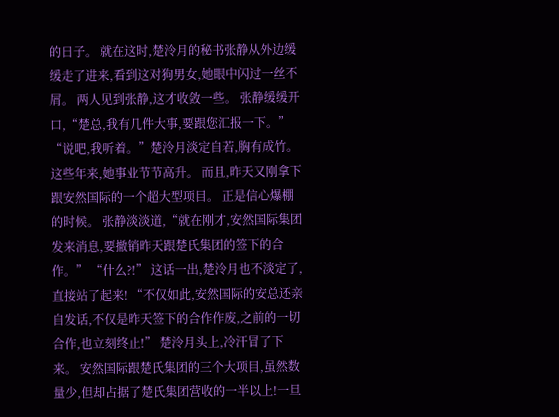的日子。 就在这时,楚泠月的秘书张静从外边缓缓走了进来,看到这对狗男女,她眼中闪过一丝不屑。 两人见到张静,这才收敛一些。 张静缓缓开口,“楚总,我有几件大事,要跟您汇报一下。” “说吧,我听着。”楚泠月淡定自若,胸有成竹。 这些年来,她事业节节高升。 而且,昨天又刚拿下跟安然国际的一个超大型项目。 正是信心爆棚的时候。 张静淡淡道,“就在刚才,安然国际集团发来消息,要撤销昨天跟楚氏集团的签下的合作。” “什么?!” 这话一出,楚泠月也不淡定了,直接站了起来! “不仅如此,安然国际的安总还亲自发话,不仅是昨天签下的合作作废,之前的一切合作,也立刻终止!” 楚泠月头上,冷汗冒了下来。 安然国际跟楚氏集团的三个大项目,虽然数量少,但却占据了楚氏集团营收的一半以上!一旦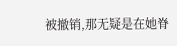被撤销,那无疑是在她脊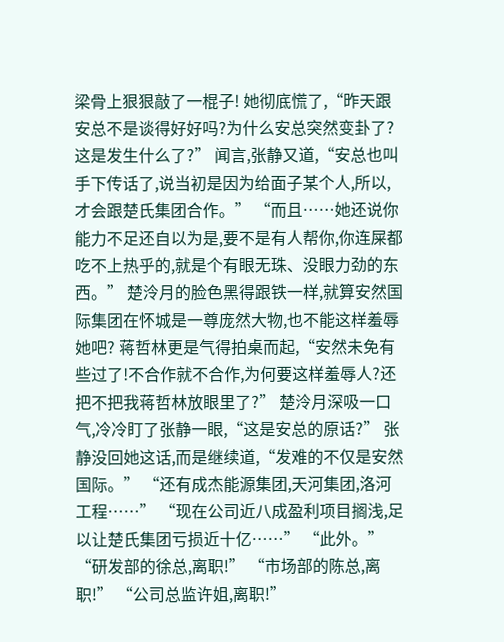梁骨上狠狠敲了一棍子! 她彻底慌了,“昨天跟安总不是谈得好好吗?为什么安总突然变卦了?这是发生什么了?” 闻言,张静又道,“安总也叫手下传话了,说当初是因为给面子某个人,所以,才会跟楚氏集团合作。” “而且……她还说你能力不足还自以为是,要不是有人帮你,你连屎都吃不上热乎的,就是个有眼无珠、没眼力劲的东西。” 楚泠月的脸色黑得跟铁一样,就算安然国际集团在怀城是一尊庞然大物,也不能这样羞辱她吧? 蒋哲林更是气得拍桌而起,“安然未免有些过了!不合作就不合作,为何要这样羞辱人?还把不把我蒋哲林放眼里了?” 楚泠月深吸一口气,冷冷盯了张静一眼,“这是安总的原话?” 张静没回她这话,而是继续道,“发难的不仅是安然国际。” “还有成杰能源集团,天河集团,洛河工程……” “现在公司近八成盈利项目搁浅,足以让楚氏集团亏损近十亿……” “此外。” “研发部的徐总,离职!” “市场部的陈总,离职!” “公司总监许姐,离职!”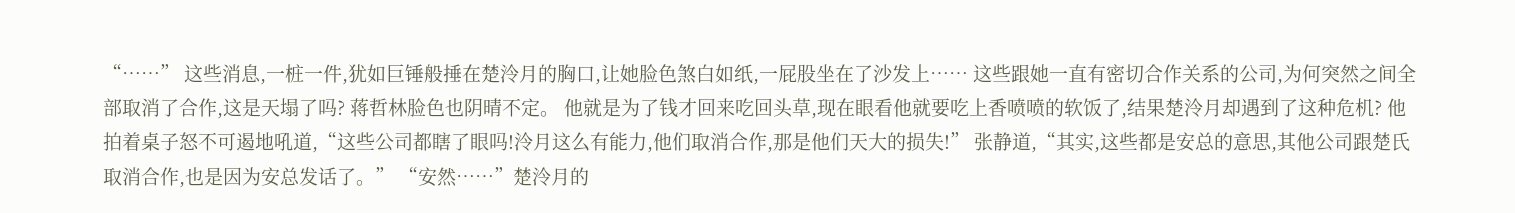“……” 这些消息,一桩一件,犹如巨锤般捶在楚泠月的胸口,让她脸色煞白如纸,一屁股坐在了沙发上…… 这些跟她一直有密切合作关系的公司,为何突然之间全部取消了合作,这是天塌了吗? 蒋哲林脸色也阴晴不定。 他就是为了钱才回来吃回头草,现在眼看他就要吃上香喷喷的软饭了,结果楚泠月却遇到了这种危机? 他拍着桌子怒不可遏地吼道,“这些公司都瞎了眼吗!泠月这么有能力,他们取消合作,那是他们天大的损失!” 张静道,“其实,这些都是安总的意思,其他公司跟楚氏取消合作,也是因为安总发话了。” “安然……”楚泠月的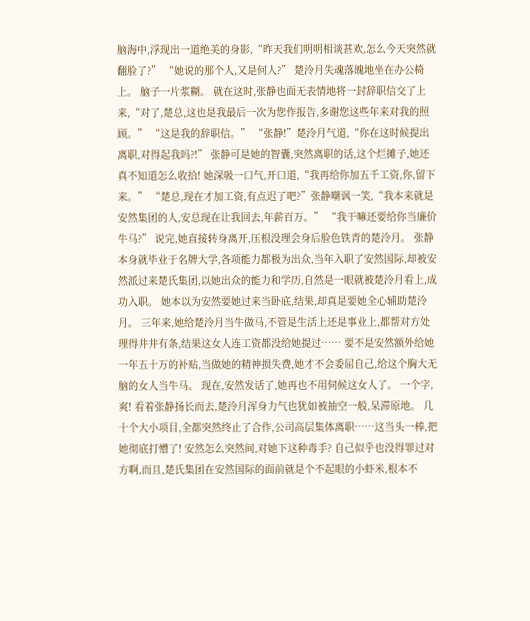脑海中,浮现出一道绝美的身影,“昨天我们明明相谈甚欢,怎么今天突然就翻脸了?” “她说的那个人,又是何人?” 楚泠月失魂落魄地坐在办公椅上。 脑子一片浆糊。 就在这时,张静也面无表情地将一封辞职信交了上来,“对了,楚总,这也是我最后一次为您作报告,多谢您这些年来对我的照顾。” “这是我的辞职信。” “张静!”楚泠月气道,“你在这时候提出离职,对得起我吗?!” 张静可是她的智囊,突然离职的话,这个烂摊子,她还真不知道怎么收拾! 她深吸一口气,开口道,“我再给你加五千工资,你,留下来。” “楚总,现在才加工资,有点迟了吧?”张静嘲讽一笑,“我本来就是安然集团的人,安总现在让我回去,年薪百万。” “我干嘛还要给你当廉价牛马?” 说完,她直接转身离开,压根没理会身后脸色铁青的楚泠月。 张静本身就毕业于名牌大学,各项能力都极为出众,当年入职了安然国际,却被安然派过来楚氏集团,以她出众的能力和学历,自然是一眼就被楚泠月看上,成功入职。 她本以为安然要她过来当卧底,结果,却真是要她全心辅助楚泠月。 三年来,她给楚泠月当牛做马,不管是生活上还是事业上,都帮对方处理得井井有条,结果这女人连工资都没给她提过…… 要不是安然额外给她一年五十万的补贴,当做她的精神损失费,她才不会委屈自己,给这个胸大无脑的女人当牛马。 现在,安然发话了,她再也不用伺候这女人了。 一个字,爽! 看着张静扬长而去,楚泠月浑身力气也犹如被抽空一般,呆滞原地。 几十个大小项目,全都突然终止了合作,公司高层集体离职……这当头一棒,把她彻底打懵了! 安然怎么突然间,对她下这种毒手? 自己似乎也没得罪过对方啊,而且,楚氏集团在安然国际的面前就是个不起眼的小虾米,根本不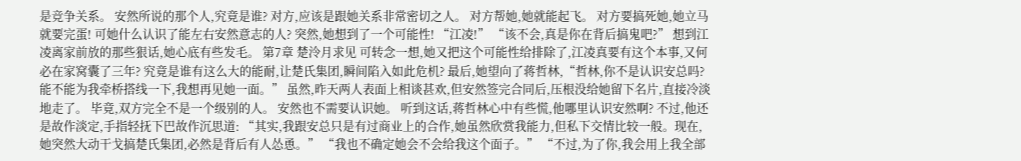是竞争关系。 安然所说的那个人,究竟是谁? 对方,应该是跟她关系非常密切之人。 对方帮她,她就能起飞。 对方要搞死她,她立马就要完蛋! 可她什么认识了能左右安然意志的人? 突然,她想到了一个可能性! “江凌!” “该不会,真是你在背后搞鬼吧?” 想到江凌离家前放的那些狠话,她心底有些发毛。 第7章 楚泠月求见 可转念一想,她又把这个可能性给排除了,江凌真要有这个本事,又何必在家窝囊了三年? 究竟是谁有这么大的能耐,让楚氏集团,瞬间陷入如此危机? 最后,她望向了蒋哲林,“哲林,你不是认识安总吗?能不能为我牵桥搭线一下,我想再见她一面。” 虽然,昨天两人表面上相谈甚欢,但安然签完合同后,压根没给她留下名片,直接冷淡地走了。 毕竟,双方完全不是一个级别的人。 安然也不需要认识她。 听到这话,蒋哲林心中有些慌,他哪里认识安然啊? 不过,他还是故作淡定,手指轻抚下巴故作沉思道: “其实,我跟安总只是有过商业上的合作,她虽然欣赏我能力,但私下交情比较一般。现在,她突然大动干戈搞楚氏集团,必然是背后有人怂恿。” “我也不确定她会不会给我这个面子。” “不过,为了你,我会用上我全部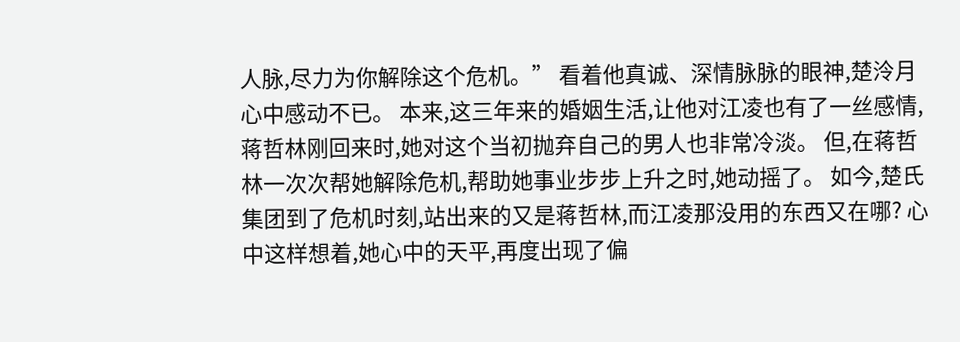人脉,尽力为你解除这个危机。” 看着他真诚、深情脉脉的眼神,楚泠月心中感动不已。 本来,这三年来的婚姻生活,让他对江凌也有了一丝感情,蒋哲林刚回来时,她对这个当初抛弃自己的男人也非常冷淡。 但,在蒋哲林一次次帮她解除危机,帮助她事业步步上升之时,她动摇了。 如今,楚氏集团到了危机时刻,站出来的又是蒋哲林,而江凌那没用的东西又在哪? 心中这样想着,她心中的天平,再度出现了偏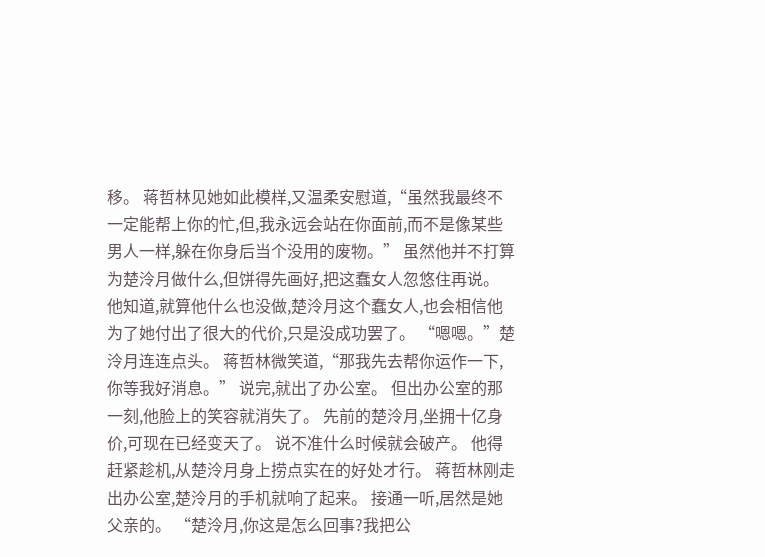移。 蒋哲林见她如此模样,又温柔安慰道,“虽然我最终不一定能帮上你的忙,但,我永远会站在你面前,而不是像某些男人一样,躲在你身后当个没用的废物。” 虽然他并不打算为楚泠月做什么,但饼得先画好,把这蠢女人忽悠住再说。 他知道,就算他什么也没做,楚泠月这个蠢女人,也会相信他为了她付出了很大的代价,只是没成功罢了。 “嗯嗯。”楚泠月连连点头。 蒋哲林微笑道,“那我先去帮你运作一下,你等我好消息。” 说完,就出了办公室。 但出办公室的那一刻,他脸上的笑容就消失了。 先前的楚泠月,坐拥十亿身价,可现在已经变天了。 说不准什么时候就会破产。 他得赶紧趁机,从楚泠月身上捞点实在的好处才行。 蒋哲林刚走出办公室,楚泠月的手机就响了起来。 接通一听,居然是她父亲的。 “楚泠月,你这是怎么回事?我把公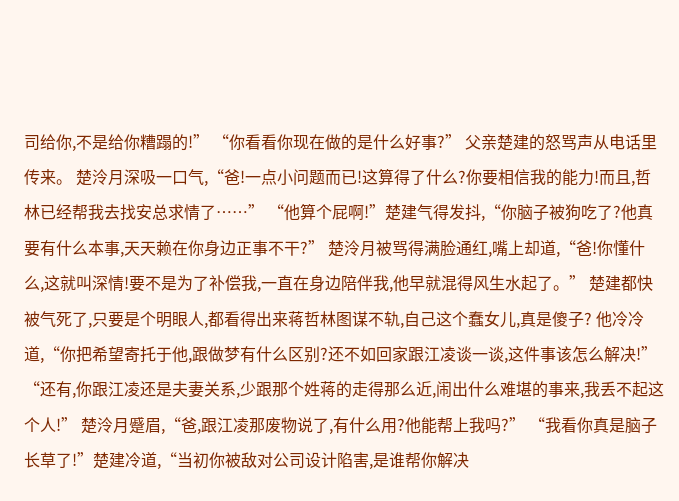司给你,不是给你糟蹋的!” “你看看你现在做的是什么好事?” 父亲楚建的怒骂声从电话里传来。 楚泠月深吸一口气,“爸!一点小问题而已!这算得了什么?你要相信我的能力!而且,哲林已经帮我去找安总求情了……” “他算个屁啊!”楚建气得发抖,“你脑子被狗吃了?他真要有什么本事,天天赖在你身边正事不干?” 楚泠月被骂得满脸通红,嘴上却道,“爸!你懂什么,这就叫深情!要不是为了补偿我,一直在身边陪伴我,他早就混得风生水起了。” 楚建都快被气死了,只要是个明眼人,都看得出来蒋哲林图谋不轨,自己这个蠢女儿,真是傻子? 他冷冷道,“你把希望寄托于他,跟做梦有什么区别?还不如回家跟江凌谈一谈,这件事该怎么解决!” “还有,你跟江凌还是夫妻关系,少跟那个姓蒋的走得那么近,闹出什么难堪的事来,我丢不起这个人!” 楚泠月蹙眉,“爸,跟江凌那废物说了,有什么用?他能帮上我吗?” “我看你真是脑子长草了!”楚建冷道,“当初你被敌对公司设计陷害,是谁帮你解决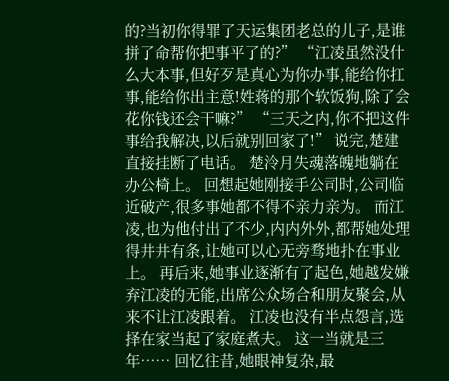的?当初你得罪了天运集团老总的儿子,是谁拼了命帮你把事平了的?” “江凌虽然没什么大本事,但好歹是真心为你办事,能给你扛事,能给你出主意!姓蒋的那个软饭狗,除了会花你钱还会干嘛?” “三天之内,你不把这件事给我解决,以后就别回家了!” 说完,楚建直接挂断了电话。 楚泠月失魂落魄地躺在办公椅上。 回想起她刚接手公司时,公司临近破产,很多事她都不得不亲力亲为。 而江凌,也为他付出了不少,内内外外,都帮她处理得井井有条,让她可以心无旁骛地扑在事业上。 再后来,她事业逐渐有了起色,她越发嫌弃江凌的无能,出席公众场合和朋友聚会,从来不让江凌跟着。 江凌也没有半点怨言,选择在家当起了家庭煮夫。 这一当就是三年…… 回忆往昔,她眼神复杂,最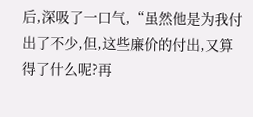后,深吸了一口气,“虽然他是为我付出了不少,但,这些廉价的付出,又算得了什么呢?再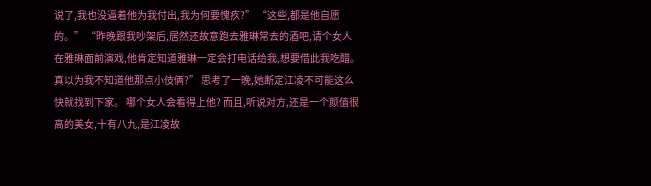说了,我也没逼着他为我付出,我为何要愧疚?” “这些,都是他自愿的。” “昨晚跟我吵架后,居然还故意跑去雅琳常去的酒吧,请个女人在雅琳面前演戏,他肯定知道雅琳一定会打电话给我,想要借此我吃醋。真以为我不知道他那点小伎俩?” 思考了一晚,她断定江凌不可能这么快就找到下家。 哪个女人会看得上他? 而且,听说对方,还是一个颜值很高的美女,十有八九,是江凌故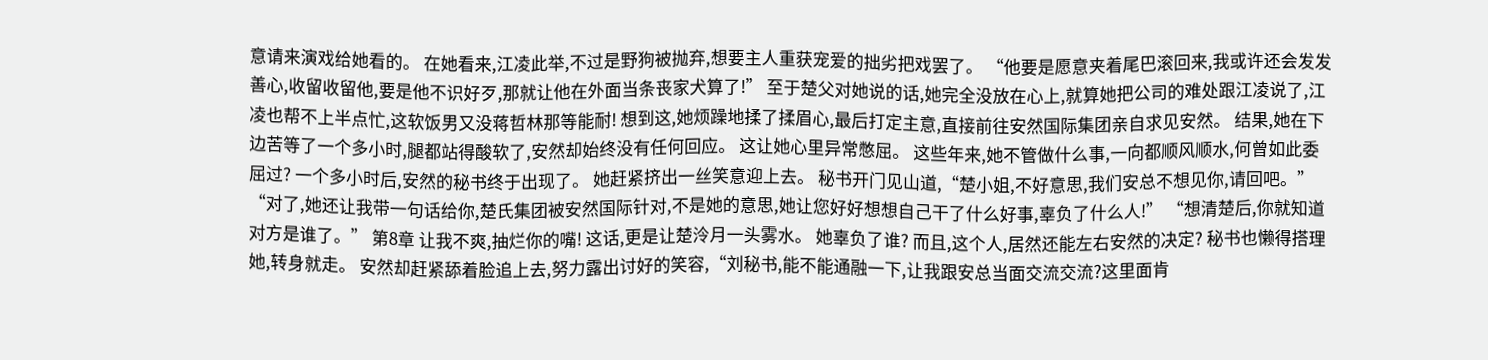意请来演戏给她看的。 在她看来,江凌此举,不过是野狗被抛弃,想要主人重获宠爱的拙劣把戏罢了。 “他要是愿意夹着尾巴滚回来,我或许还会发发善心,收留收留他,要是他不识好歹,那就让他在外面当条丧家犬算了!” 至于楚父对她说的话,她完全没放在心上,就算她把公司的难处跟江凌说了,江凌也帮不上半点忙,这软饭男又没蒋哲林那等能耐! 想到这,她烦躁地揉了揉眉心,最后打定主意,直接前往安然国际集团亲自求见安然。 结果,她在下边苦等了一个多小时,腿都站得酸软了,安然却始终没有任何回应。 这让她心里异常憋屈。 这些年来,她不管做什么事,一向都顺风顺水,何曾如此委屈过? 一个多小时后,安然的秘书终于出现了。 她赶紧挤出一丝笑意迎上去。 秘书开门见山道,“楚小姐,不好意思,我们安总不想见你,请回吧。” “对了,她还让我带一句话给你,楚氏集团被安然国际针对,不是她的意思,她让您好好想想自己干了什么好事,辜负了什么人!” “想清楚后,你就知道对方是谁了。” 第8章 让我不爽,抽烂你的嘴! 这话,更是让楚泠月一头雾水。 她辜负了谁? 而且,这个人,居然还能左右安然的决定? 秘书也懒得搭理她,转身就走。 安然却赶紧舔着脸追上去,努力露出讨好的笑容,“刘秘书,能不能通融一下,让我跟安总当面交流交流?这里面肯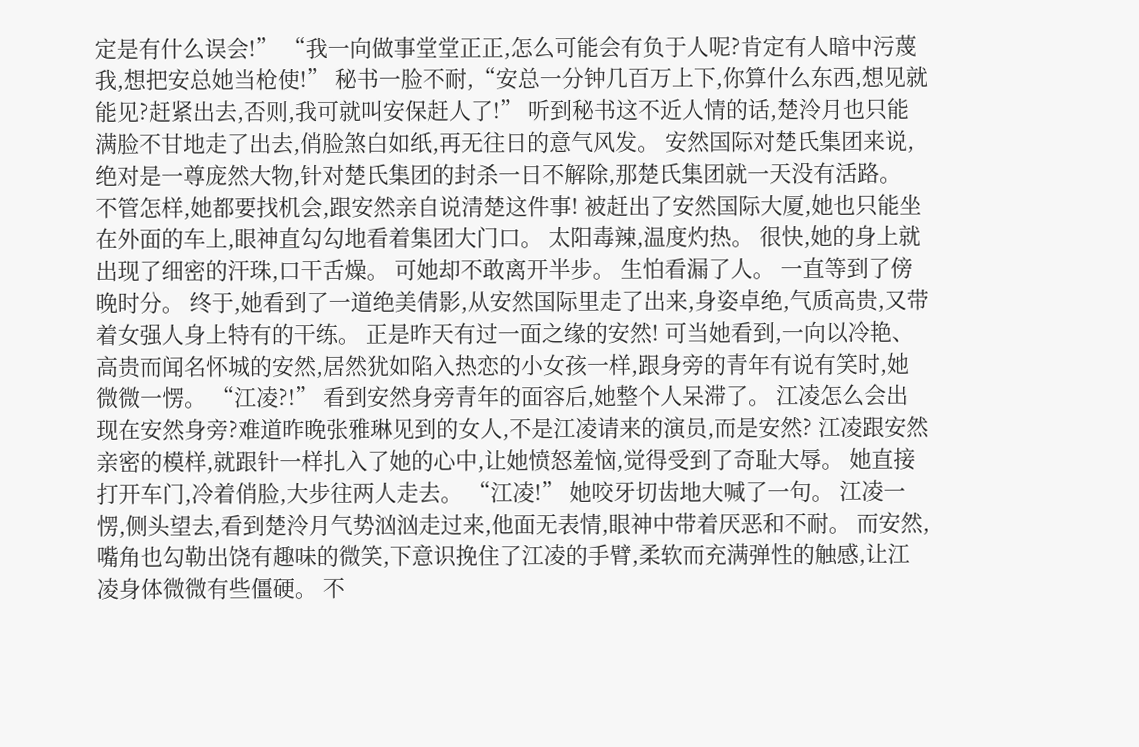定是有什么误会!” “我一向做事堂堂正正,怎么可能会有负于人呢?肯定有人暗中污蔑我,想把安总她当枪使!” 秘书一脸不耐,“安总一分钟几百万上下,你算什么东西,想见就能见?赶紧出去,否则,我可就叫安保赶人了!” 听到秘书这不近人情的话,楚泠月也只能满脸不甘地走了出去,俏脸煞白如纸,再无往日的意气风发。 安然国际对楚氏集团来说,绝对是一尊庞然大物,针对楚氏集团的封杀一日不解除,那楚氏集团就一天没有活路。 不管怎样,她都要找机会,跟安然亲自说清楚这件事! 被赶出了安然国际大厦,她也只能坐在外面的车上,眼神直勾勾地看着集团大门口。 太阳毒辣,温度灼热。 很快,她的身上就出现了细密的汗珠,口干舌燥。 可她却不敢离开半步。 生怕看漏了人。 一直等到了傍晚时分。 终于,她看到了一道绝美倩影,从安然国际里走了出来,身姿卓绝,气质高贵,又带着女强人身上特有的干练。 正是昨天有过一面之缘的安然! 可当她看到,一向以冷艳、高贵而闻名怀城的安然,居然犹如陷入热恋的小女孩一样,跟身旁的青年有说有笑时,她微微一愣。 “江凌?!” 看到安然身旁青年的面容后,她整个人呆滞了。 江凌怎么会出现在安然身旁?难道昨晚张雅琳见到的女人,不是江凌请来的演员,而是安然? 江凌跟安然亲密的模样,就跟针一样扎入了她的心中,让她愤怒羞恼,觉得受到了奇耻大辱。 她直接打开车门,冷着俏脸,大步往两人走去。 “江凌!” 她咬牙切齿地大喊了一句。 江凌一愣,侧头望去,看到楚泠月气势汹汹走过来,他面无表情,眼神中带着厌恶和不耐。 而安然,嘴角也勾勒出饶有趣味的微笑,下意识挽住了江凌的手臂,柔软而充满弹性的触感,让江凌身体微微有些僵硬。 不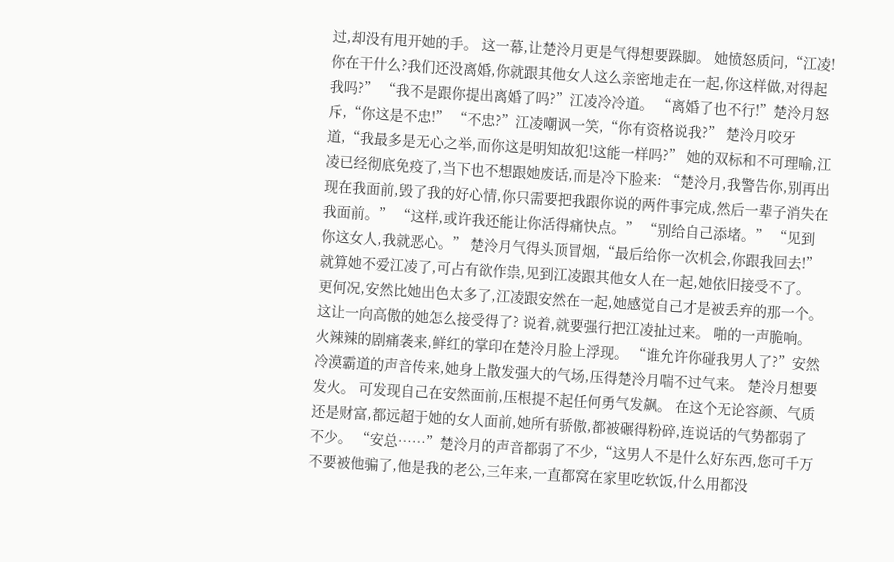过,却没有甩开她的手。 这一幕,让楚泠月更是气得想要跺脚。 她愤怒质问,“江凌!你在干什么?我们还没离婚,你就跟其他女人这么亲密地走在一起,你这样做,对得起我吗?” “我不是跟你提出离婚了吗?”江凌冷冷道。 “离婚了也不行!”楚泠月怒斥,“你这是不忠!” “不忠?”江凌嘲讽一笑,“你有资格说我?” 楚泠月咬牙道,“我最多是无心之举,而你这是明知故犯!这能一样吗?” 她的双标和不可理喻,江凌已经彻底免疫了,当下也不想跟她废话,而是冷下脸来: “楚泠月,我警告你,别再出现在我面前,毁了我的好心情,你只需要把我跟你说的两件事完成,然后一辈子消失在我面前。” “这样,或许我还能让你活得痛快点。” “别给自己添堵。” “见到你这女人,我就恶心。” 楚泠月气得头顶冒烟,“最后给你一次机会,你跟我回去!” 就算她不爱江凌了,可占有欲作祟,见到江凌跟其他女人在一起,她依旧接受不了。 更何况,安然比她出色太多了,江凌跟安然在一起,她感觉自己才是被丢弃的那一个。这让一向高傲的她怎么接受得了? 说着,就要强行把江凌扯过来。 啪的一声脆响。 火辣辣的剧痛袭来,鲜红的掌印在楚泠月脸上浮现。 “谁允许你碰我男人了?”安然冷漠霸道的声音传来,她身上散发强大的气场,压得楚泠月喘不过气来。 楚泠月想要发火。 可发现自己在安然面前,压根提不起任何勇气发飙。 在这个无论容颜、气质还是财富,都远超于她的女人面前,她所有骄傲,都被碾得粉碎,连说话的气势都弱了不少。 “安总……”楚泠月的声音都弱了不少,“这男人不是什么好东西,您可千万不要被他骗了,他是我的老公,三年来,一直都窝在家里吃软饭,什么用都没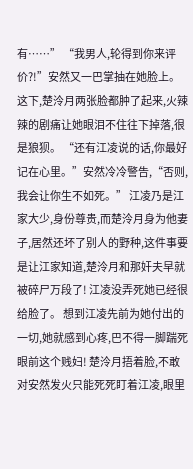有……” “我男人,轮得到你来评价?!”安然又一巴掌抽在她脸上。 这下,楚泠月两张脸都肿了起来,火辣辣的剧痛让她眼泪不住往下掉落,很是狼狈。 “还有江凌说的话,你最好记在心里。”安然冷冷警告,“否则,我会让你生不如死。” 江凌乃是江家大少,身份尊贵,而楚泠月身为他妻子,居然还坏了别人的野种,这件事要是让江家知道,楚泠月和那奸夫早就被碎尸万段了! 江凌没弄死她已经很给脸了。 想到江凌先前为她付出的一切,她就感到心疼,巴不得一脚踹死眼前这个贱妇! 楚泠月捂着脸,不敢对安然发火只能死死盯着江凌,眼里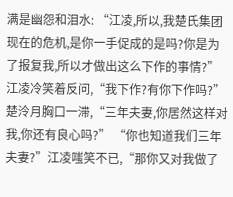满是幽怨和泪水: “江凌,所以,我楚氏集团现在的危机,是你一手促成的是吗?你是为了报复我,所以才做出这么下作的事情?” 江凌冷笑着反问,“我下作?有你下作吗?” 楚泠月胸口一滞,“三年夫妻,你居然这样对我,你还有良心吗?” “你也知道我们三年夫妻?”江凌嗤笑不已,“那你又对我做了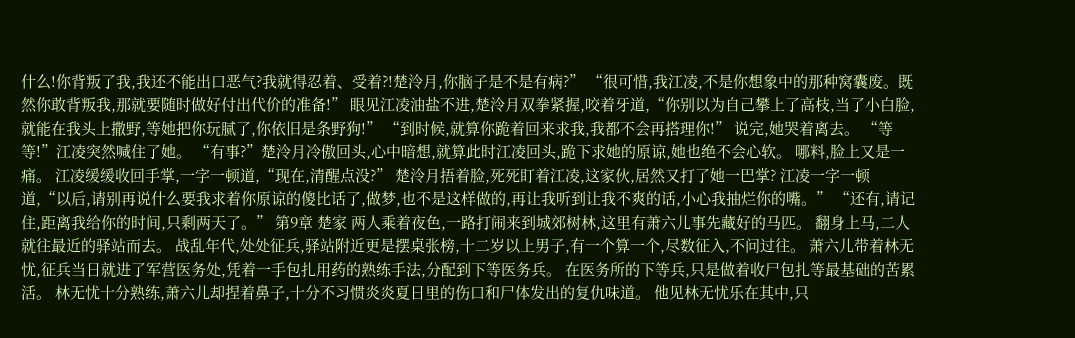什么!你背叛了我,我还不能出口恶气?我就得忍着、受着?!楚泠月,你脑子是不是有病?” “很可惜,我江凌,不是你想象中的那种窝囊废。既然你敢背叛我,那就要随时做好付出代价的准备!” 眼见江凌油盐不进,楚泠月双拳紧握,咬着牙道,“你别以为自己攀上了高枝,当了小白脸,就能在我头上撒野,等她把你玩腻了,你依旧是条野狗!” “到时候,就算你跪着回来求我,我都不会再搭理你!” 说完,她哭着离去。 “等等!”江凌突然喊住了她。 “有事?”楚泠月冷傲回头,心中暗想,就算此时江凌回头,跪下求她的原谅,她也绝不会心软。 哪料,脸上又是一痛。 江凌缓缓收回手掌,一字一顿道,“现在,清醒点没?” 楚泠月捂着脸,死死盯着江凌,这家伙,居然又打了她一巴掌? 江凌一字一顿道,“以后,请别再说什么要我求着你原谅的傻比话了,做梦,也不是这样做的,再让我听到让我不爽的话,小心我抽烂你的嘴。” “还有,请记住,距离我给你的时间,只剩两天了。” 第9章 楚家 两人乘着夜色,一路打闹来到城郊树林,这里有萧六儿事先藏好的马匹。 翻身上马,二人就往最近的驿站而去。 战乱年代,处处征兵,驿站附近更是摆桌张榜,十二岁以上男子,有一个算一个,尽数征入,不问过往。 萧六儿带着林无忧,征兵当日就进了军营医务处,凭着一手包扎用药的熟练手法,分配到下等医务兵。 在医务所的下等兵,只是做着收尸包扎等最基础的苦累活。 林无忧十分熟练,萧六儿却捏着鼻子,十分不习惯炎炎夏日里的伤口和尸体发出的复仇味道。 他见林无忧乐在其中,只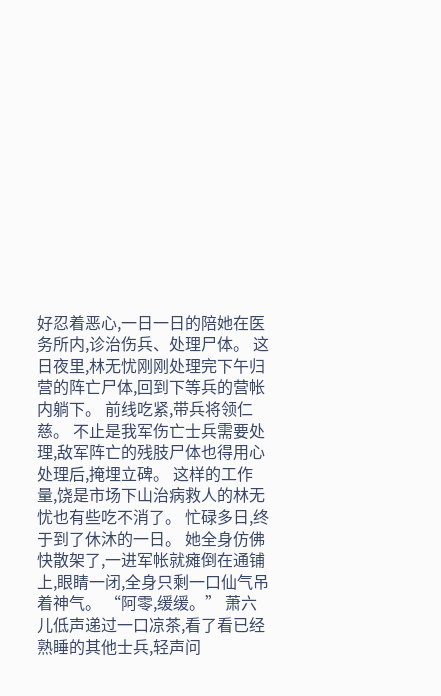好忍着恶心,一日一日的陪她在医务所内,诊治伤兵、处理尸体。 这日夜里,林无忧刚刚处理完下午归营的阵亡尸体,回到下等兵的营帐内躺下。 前线吃紧,带兵将领仁慈。 不止是我军伤亡士兵需要处理,敌军阵亡的残肢尸体也得用心处理后,掩埋立碑。 这样的工作量,饶是市场下山治病救人的林无忧也有些吃不消了。 忙碌多日,终于到了休沐的一日。 她全身仿佛快散架了,一进军帐就瘫倒在通铺上,眼睛一闭,全身只剩一口仙气吊着神气。 “阿零,缓缓。” 萧六儿低声递过一口凉茶,看了看已经熟睡的其他士兵,轻声问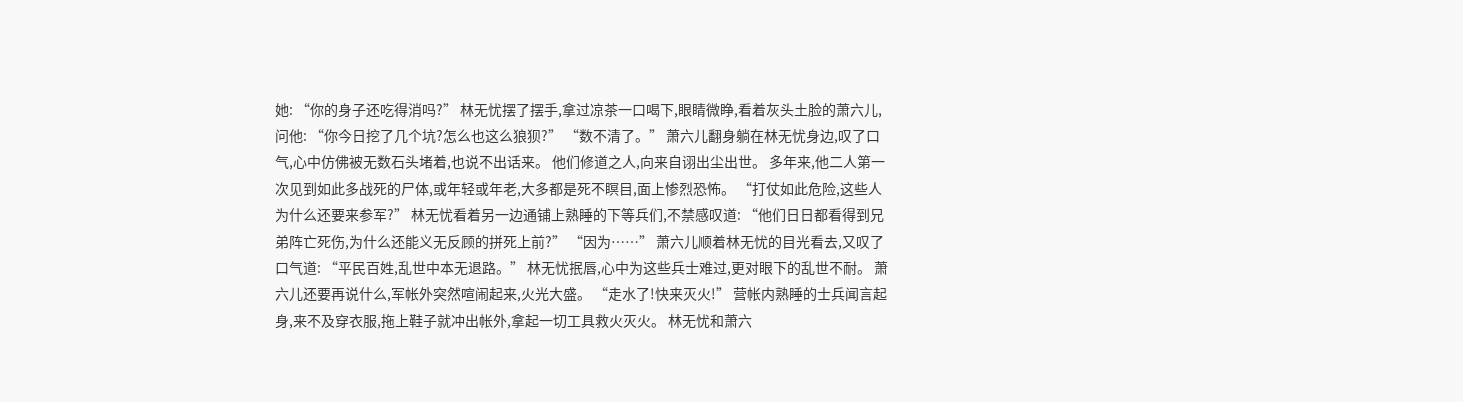她: “你的身子还吃得消吗?” 林无忧摆了摆手,拿过凉茶一口喝下,眼睛微睁,看着灰头土脸的萧六儿,问他: “你今日挖了几个坑?怎么也这么狼狈?” “数不清了。” 萧六儿翻身躺在林无忧身边,叹了口气,心中仿佛被无数石头堵着,也说不出话来。 他们修道之人,向来自诩出尘出世。 多年来,他二人第一次见到如此多战死的尸体,或年轻或年老,大多都是死不瞑目,面上惨烈恐怖。 “打仗如此危险,这些人为什么还要来参军?” 林无忧看着另一边通铺上熟睡的下等兵们,不禁感叹道: “他们日日都看得到兄弟阵亡死伤,为什么还能义无反顾的拼死上前?” “因为……” 萧六儿顺着林无忧的目光看去,又叹了口气道: “平民百姓,乱世中本无退路。” 林无忧抿唇,心中为这些兵士难过,更对眼下的乱世不耐。 萧六儿还要再说什么,军帐外突然喧闹起来,火光大盛。 “走水了!快来灭火!” 营帐内熟睡的士兵闻言起身,来不及穿衣服,拖上鞋子就冲出帐外,拿起一切工具救火灭火。 林无忧和萧六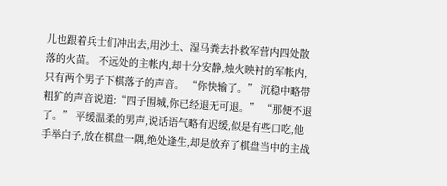儿也跟着兵士们冲出去,用沙土、湿马粪去扑救军营内四处散落的火苗。 不远处的主帐内,却十分安静,烛火映衬的军帐内,只有两个男子下棋落子的声音。 “你快输了。” 沉稳中略带粗犷的声音说道:“四子围城,你已经退无可退。” “那便不退了。” 平缓温柔的男声,说话语气略有迟缓,似是有些口吃,他手举白子,放在棋盘一隅,绝处逢生,却是放弃了棋盘当中的主战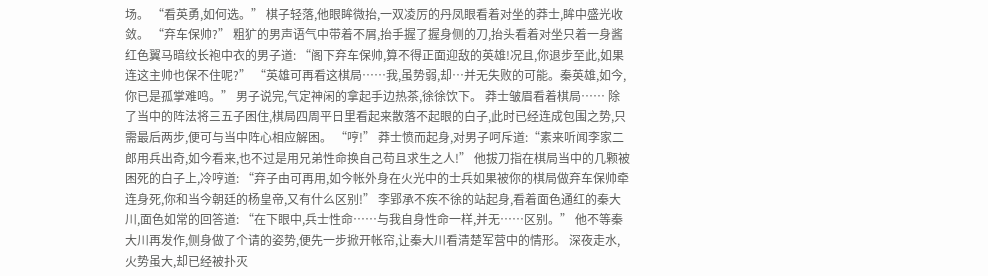场。 “看英勇,如何选。” 棋子轻落,他眼眸微抬,一双凌厉的丹凤眼看着对坐的莽士,眸中盛光收敛。 “弃车保帅?” 粗犷的男声语气中带着不屑,抬手握了握身侧的刀,抬头看着对坐只着一身酱红色翼马暗纹长袍中衣的男子道: “阁下弃车保帅,算不得正面迎敌的英雄!况且,你退步至此,如果连这主帅也保不住呢?” “英雄可再看这棋局……我,虽势弱,却…并无失败的可能。秦英雄,如今,你已是孤掌难鸣。” 男子说完,气定神闲的拿起手边热茶,徐徐饮下。 莽士皱眉看着棋局…… 除了当中的阵法将三五子困住,棋局四周平日里看起来散落不起眼的白子,此时已经连成包围之势,只需最后两步,便可与当中阵心相应解困。 “哼!” 莽士愤而起身,对男子呵斥道:“素来听闻李家二郎用兵出奇,如今看来,也不过是用兄弟性命换自己苟且求生之人!” 他拔刀指在棋局当中的几颗被困死的白子上,冷哼道: “弃子由可再用,如今帐外身在火光中的士兵如果被你的棋局做弃车保帅牵连身死,你和当今朝廷的杨皇帝,又有什么区别!” 李郢承不疾不徐的站起身,看着面色通红的秦大川,面色如常的回答道: “在下眼中,兵士性命……与我自身性命一样,并无……区别。” 他不等秦大川再发作,侧身做了个请的姿势,便先一步掀开帐帘,让秦大川看清楚军营中的情形。 深夜走水,火势虽大,却已经被扑灭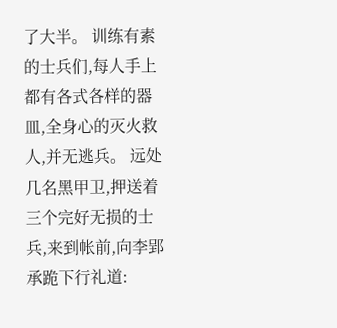了大半。 训练有素的士兵们,每人手上都有各式各样的器皿,全身心的灭火救人,并无逃兵。 远处几名黑甲卫,押送着三个完好无损的士兵,来到帐前,向李郢承跪下行礼道: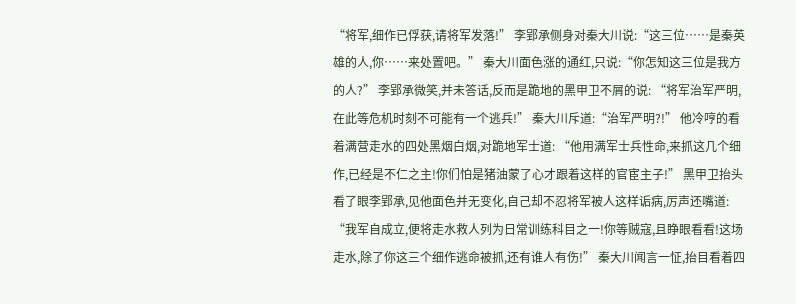“将军,细作已俘获,请将军发落!” 李郢承侧身对秦大川说:“这三位……是秦英雄的人,你……来处置吧。” 秦大川面色涨的通红,只说:“你怎知这三位是我方的人?” 李郢承微笑,并未答话,反而是跪地的黑甲卫不屑的说: “将军治军严明,在此等危机时刻不可能有一个逃兵!” 秦大川斥道:“治军严明?!” 他冷哼的看着满营走水的四处黑烟白烟,对跪地军士道: “他用满军士兵性命,来抓这几个细作,已经是不仁之主!你们怕是猪油蒙了心才跟着这样的官宦主子!” 黑甲卫抬头看了眼李郢承,见他面色并无变化,自己却不忍将军被人这样诟病,厉声还嘴道: “我军自成立,便将走水救人列为日常训练科目之一!你等贼寇,且睁眼看看!这场走水,除了你这三个细作逃命被抓,还有谁人有伤!” 秦大川闻言一怔,抬目看着四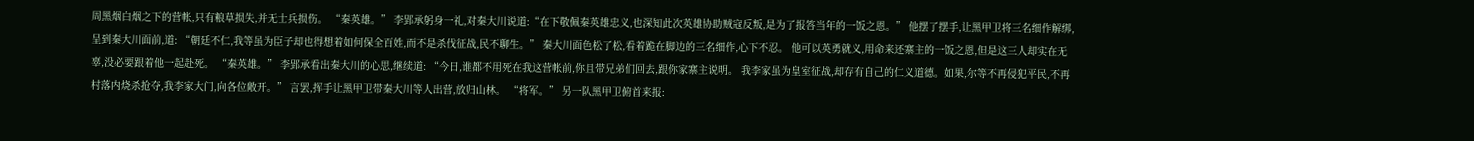周黑烟白烟之下的营帐,只有粮草损失,并无士兵损伤。 “秦英雄。” 李郢承躬身一礼,对秦大川说道:“在下敬佩秦英雄忠义,也深知此次英雄协助贼寇反叛,是为了报答当年的一饭之恩。” 他摆了摆手,让黑甲卫将三名细作解绑,呈到秦大川面前,道: “朝廷不仁,我等虽为臣子却也得想着如何保全百姓,而不是杀伐征战,民不聊生。” 秦大川面色松了松,看着跪在脚边的三名细作,心下不忍。 他可以英勇就义,用命来还寨主的一饭之恩,但是这三人却实在无辜,没必要跟着他一起赴死。 “秦英雄。” 李郢承看出秦大川的心思,继续道: “今日,谁都不用死在我这营帐前,你且带兄弟们回去,跟你家寨主说明。 我李家虽为皇室征战,却存有自己的仁义道德。如果,尔等不再侵犯平民,不再村落内烧杀抢夺,我李家大门,向各位敞开。” 言罢,挥手让黑甲卫带秦大川等人出营,放归山林。 “将军。” 另一队黑甲卫俯首来报: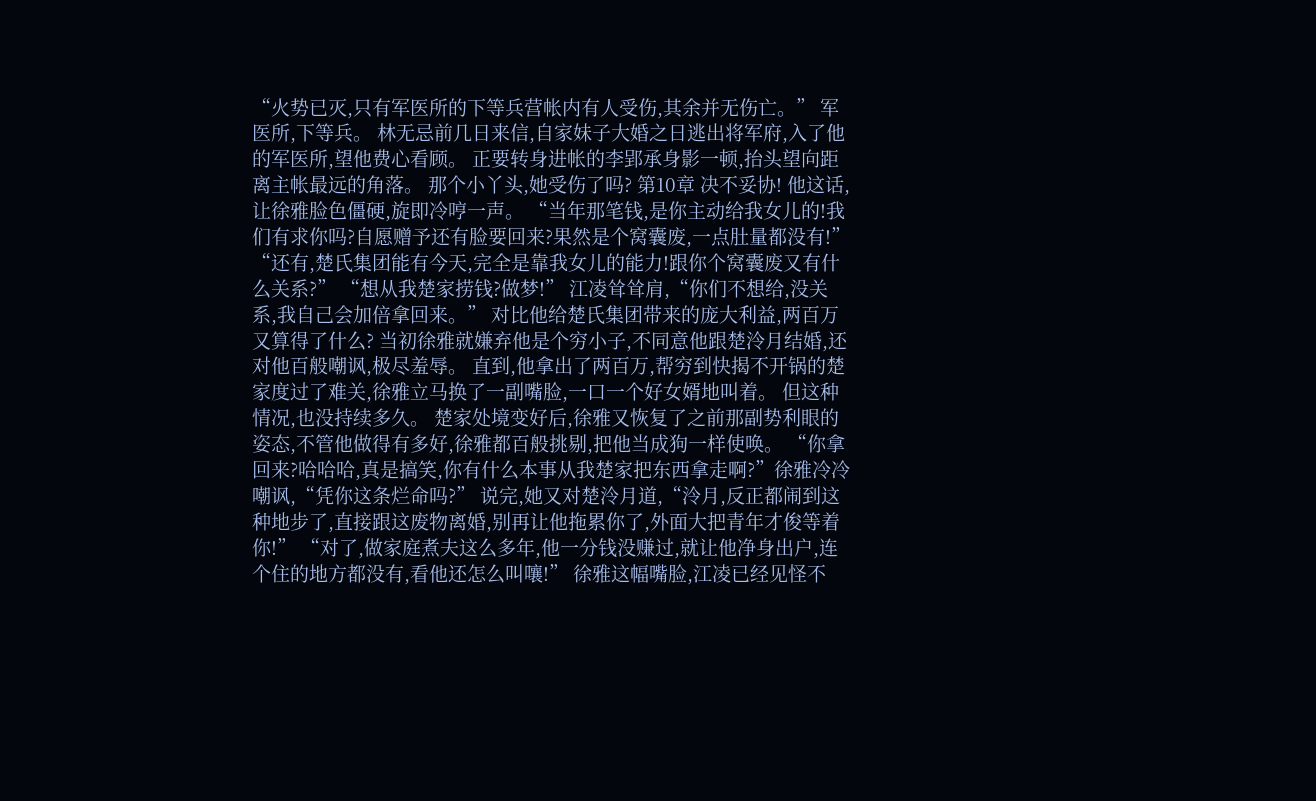“火势已灭,只有军医所的下等兵营帐内有人受伤,其余并无伤亡。” 军医所,下等兵。 林无忌前几日来信,自家妹子大婚之日逃出将军府,入了他的军医所,望他费心看顾。 正要转身进帐的李郢承身影一顿,抬头望向距离主帐最远的角落。 那个小丫头,她受伤了吗? 第10章 决不妥协! 他这话,让徐雅脸色僵硬,旋即冷哼一声。 “当年那笔钱,是你主动给我女儿的!我们有求你吗?自愿赠予还有脸要回来?果然是个窝囊废,一点肚量都没有!” “还有,楚氏集团能有今天,完全是靠我女儿的能力!跟你个窝囊废又有什么关系?” “想从我楚家捞钱?做梦!” 江凌耸耸肩,“你们不想给,没关系,我自己会加倍拿回来。” 对比他给楚氏集团带来的庞大利益,两百万又算得了什么? 当初徐雅就嫌弃他是个穷小子,不同意他跟楚泠月结婚,还对他百般嘲讽,极尽羞辱。 直到,他拿出了两百万,帮穷到快揭不开锅的楚家度过了难关,徐雅立马换了一副嘴脸,一口一个好女婿地叫着。 但这种情况,也没持续多久。 楚家处境变好后,徐雅又恢复了之前那副势利眼的姿态,不管他做得有多好,徐雅都百般挑剔,把他当成狗一样使唤。 “你拿回来?哈哈哈,真是搞笑,你有什么本事从我楚家把东西拿走啊?”徐雅冷冷嘲讽,“凭你这条烂命吗?” 说完,她又对楚泠月道,“泠月,反正都闹到这种地步了,直接跟这废物离婚,别再让他拖累你了,外面大把青年才俊等着你!” “对了,做家庭煮夫这么多年,他一分钱没赚过,就让他净身出户,连个住的地方都没有,看他还怎么叫嚷!” 徐雅这幅嘴脸,江凌已经见怪不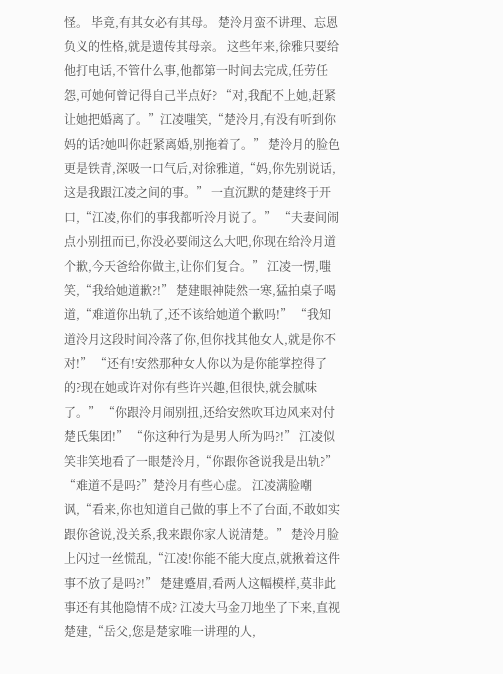怪。 毕竟,有其女必有其母。 楚泠月蛮不讲理、忘恩负义的性格,就是遗传其母亲。 这些年来,徐雅只要给他打电话,不管什么事,他都第一时间去完成,任劳任怨,可她何曾记得自己半点好? “对,我配不上她,赶紧让她把婚离了。”江凌嗤笑,“楚泠月,有没有听到你妈的话?她叫你赶紧离婚,别拖着了。” 楚泠月的脸色更是铁青,深吸一口气后,对徐雅道,“妈,你先别说话,这是我跟江凌之间的事。” 一直沉默的楚建终于开口,“江凌,你们的事我都听泠月说了。” “夫妻间闹点小别扭而已,你没必要闹这么大吧,你现在给泠月道个歉,今天爸给你做主,让你们复合。” 江凌一愣,嗤笑,“我给她道歉?!” 楚建眼神陡然一寒,猛拍桌子喝道,“难道你出轨了,还不该给她道个歉吗!” “我知道泠月这段时间冷落了你,但你找其他女人,就是你不对!” “还有!安然那种女人你以为是你能掌控得了的?现在她或许对你有些许兴趣,但很快,就会腻味了。” “你跟泠月闹别扭,还给安然吹耳边风来对付楚氏集团!” “你这种行为是男人所为吗?!” 江凌似笑非笑地看了一眼楚泠月,“你跟你爸说我是出轨?” “难道不是吗?”楚泠月有些心虚。 江凌满脸嘲讽,“看来,你也知道自己做的事上不了台面,不敢如实跟你爸说,没关系,我来跟你家人说清楚。” 楚泠月脸上闪过一丝慌乱,“江凌!你能不能大度点,就揪着这件事不放了是吗?!” 楚建蹙眉,看两人这幅模样,莫非此事还有其他隐情不成? 江凌大马金刀地坐了下来,直视楚建,“岳父,您是楚家唯一讲理的人,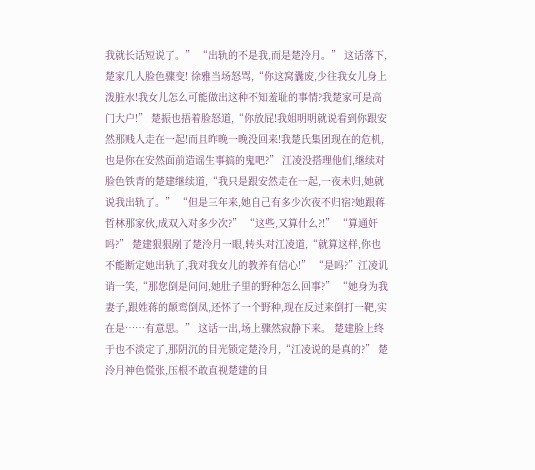我就长话短说了。” “出轨的不是我,而是楚泠月。” 这话落下,楚家几人脸色骤变! 徐雅当场怒骂,“你这窝囊废,少往我女儿身上泼脏水!我女儿怎么可能做出这种不知羞耻的事情?我楚家可是高门大户!” 楚振也捂着脸怒道,“你放屁!我姐明明就说看到你跟安然那贱人走在一起!而且昨晚一晚没回来!我楚氏集团现在的危机,也是你在安然面前造谣生事搞的鬼吧?” 江凌没搭理他们,继续对脸色铁青的楚建继续道,“我只是跟安然走在一起,一夜未归,她就说我出轨了。” “但是三年来,她自己有多少次夜不归宿?她跟蒋哲林那家伙,成双入对多少次?” “这些,又算什么?!” “算通奸吗?” 楚建狠狠剐了楚泠月一眼,转头对江凌道,“就算这样,你也不能断定她出轨了,我对我女儿的教养有信心!” “是吗?”江凌讥诮一笑,“那您倒是问问,她肚子里的野种怎么回事?” “她身为我妻子,跟姓蒋的颠鸾倒凤,还怀了一个野种,现在反过来倒打一靶,实在是……有意思。” 这话一出,场上骤然寂静下来。 楚建脸上终于也不淡定了,那阴沉的目光锁定楚泠月,“江凌说的是真的?” 楚泠月神色慌张,压根不敢直视楚建的目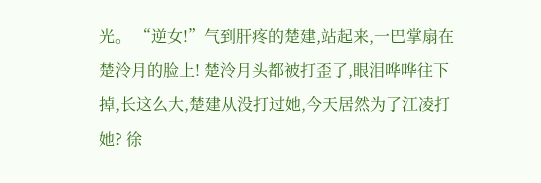光。 “逆女!”气到肝疼的楚建,站起来,一巴掌扇在楚泠月的脸上! 楚泠月头都被打歪了,眼泪哗哗往下掉,长这么大,楚建从没打过她,今天居然为了江凌打她? 徐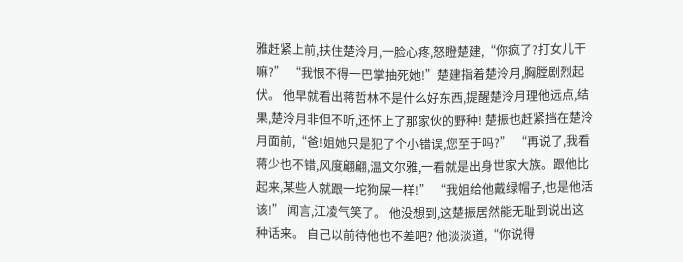雅赶紧上前,扶住楚泠月,一脸心疼,怒瞪楚建,“你疯了?打女儿干嘛?” “我恨不得一巴掌抽死她!”楚建指着楚泠月,胸膛剧烈起伏。 他早就看出蒋哲林不是什么好东西,提醒楚泠月理他远点,结果,楚泠月非但不听,还怀上了那家伙的野种! 楚振也赶紧挡在楚泠月面前,“爸!姐她只是犯了个小错误,您至于吗?” “再说了,我看蒋少也不错,风度翩翩,温文尔雅,一看就是出身世家大族。跟他比起来,某些人就跟一坨狗屎一样!” “我姐给他戴绿帽子,也是他活该!” 闻言,江凌气笑了。 他没想到,这楚振居然能无耻到说出这种话来。 自己以前待他也不差吧? 他淡淡道,“你说得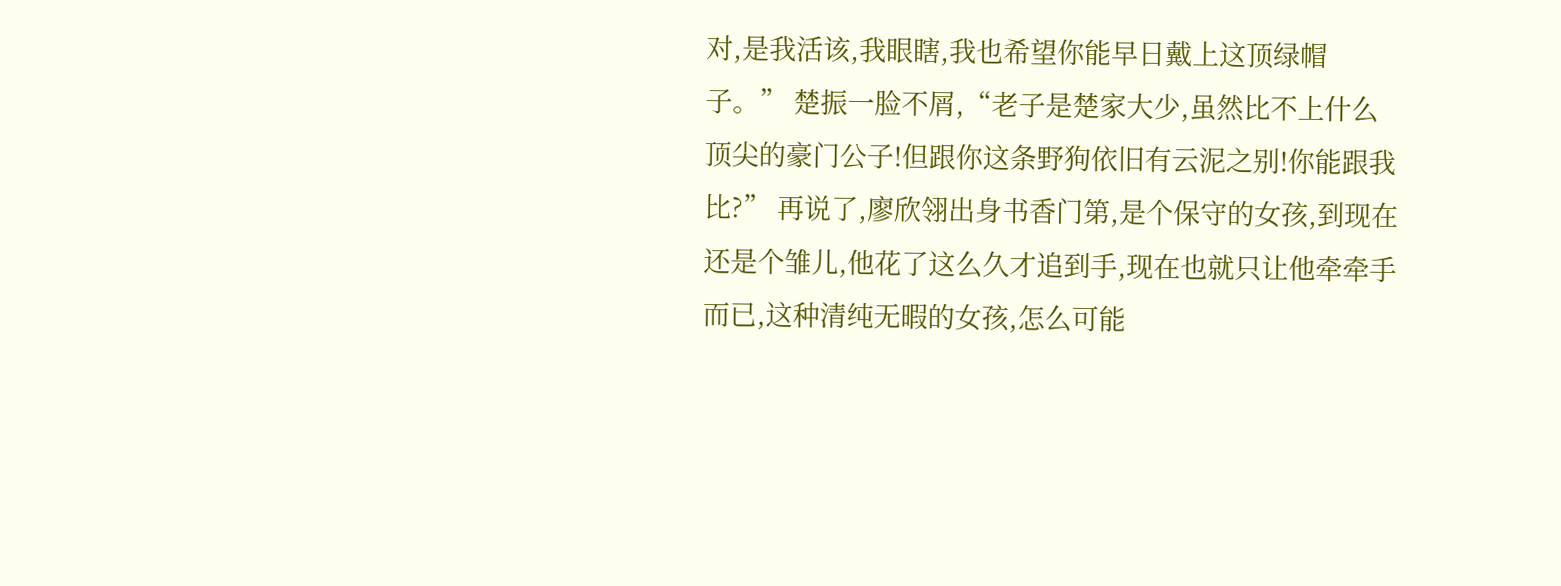对,是我活该,我眼瞎,我也希望你能早日戴上这顶绿帽子。” 楚振一脸不屑,“老子是楚家大少,虽然比不上什么顶尖的豪门公子!但跟你这条野狗依旧有云泥之别!你能跟我比?” 再说了,廖欣翎出身书香门第,是个保守的女孩,到现在还是个雏儿,他花了这么久才追到手,现在也就只让他牵牵手而已,这种清纯无暇的女孩,怎么可能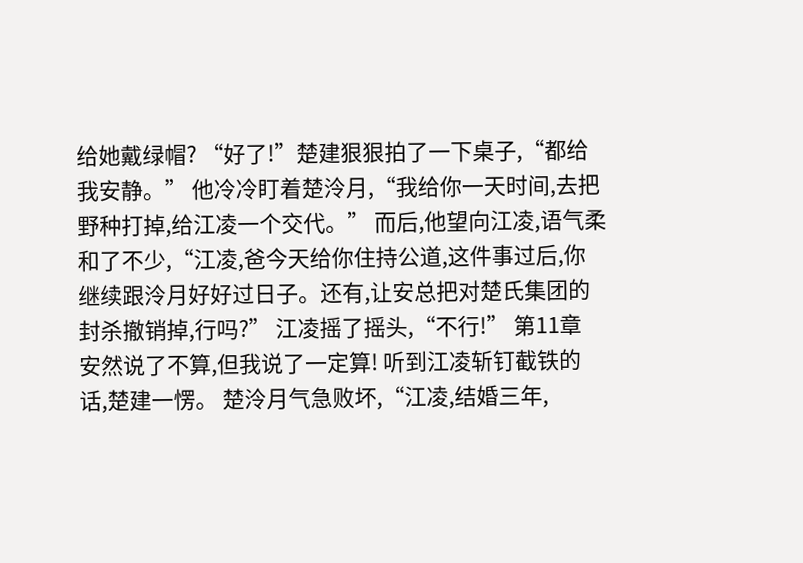给她戴绿帽? “好了!”楚建狠狠拍了一下桌子,“都给我安静。” 他冷冷盯着楚泠月,“我给你一天时间,去把野种打掉,给江凌一个交代。” 而后,他望向江凌,语气柔和了不少,“江凌,爸今天给你住持公道,这件事过后,你继续跟泠月好好过日子。还有,让安总把对楚氏集团的封杀撤销掉,行吗?” 江凌摇了摇头,“不行!” 第11章 安然说了不算,但我说了一定算! 听到江凌斩钉截铁的话,楚建一愣。 楚泠月气急败坏,“江凌,结婚三年,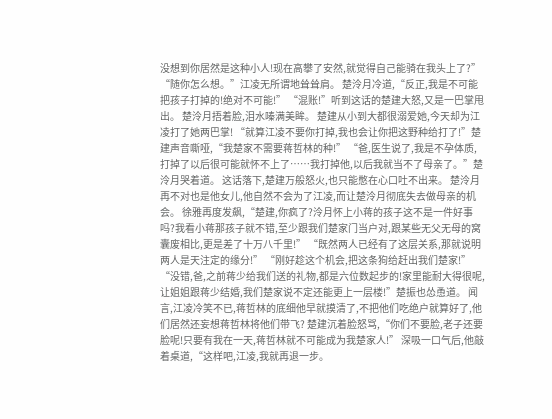没想到你居然是这种小人!现在高攀了安然,就觉得自己能骑在我头上了?” “随你怎么想。”江凌无所谓地耸耸肩。 楚泠月冷道,“反正,我是不可能把孩子打掉的!绝对不可能!” “混账!”听到这话的楚建大怒,又是一巴掌甩出。 楚泠月捂着脸,泪水嗪满美眸。 楚建从小到大都很溺爱她,今天却为江凌打了她两巴掌! “就算江凌不要你打掉,我也会让你把这野种给打了!”楚建声音嘶哑,“我楚家不需要蒋哲林的种!” “爸,医生说了,我是不孕体质,打掉了以后很可能就怀不上了……我打掉他,以后我就当不了母亲了。”楚泠月哭着道。 这话落下,楚建万般怒火,也只能憋在心口吐不出来。 楚泠月再不对也是他女儿,他自然不会为了江凌,而让楚泠月彻底失去做母亲的机会。 徐雅再度发飙,“楚建,你疯了?泠月怀上小蒋的孩子这不是一件好事吗?我看小蒋那孩子就不错,至少跟我们楚家门当户对,跟某些无父无母的窝囊废相比,更是差了十万八千里!” “既然两人已经有了这层关系,那就说明两人是天注定的缘分!” “刚好趁这个机会,把这条狗给赶出我们楚家!” “没错,爸,之前蒋少给我们送的礼物,都是六位数起步的!家里能耐大得很呢,让姐姐跟蒋少结婚,我们楚家说不定还能更上一层楼!”楚振也怂恿道。 闻言,江凌冷笑不已,蒋哲林的底细他早就摸清了,不把他们吃绝户就算好了,他们居然还妄想蒋哲林将他们带飞? 楚建沉着脸怒骂,“你们不要脸,老子还要脸呢!只要有我在一天,蒋哲林就不可能成为我楚家人!” 深吸一口气后,他敲着桌道,“这样吧,江凌,我就再退一步。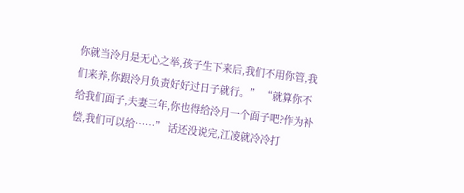你就当泠月是无心之举,孩子生下来后,我们不用你管,我们来养,你跟泠月负责好好过日子就行。” “就算你不给我们面子,夫妻三年,你也得给泠月一个面子吧?作为补偿,我们可以给……” 话还没说完,江凌就冷冷打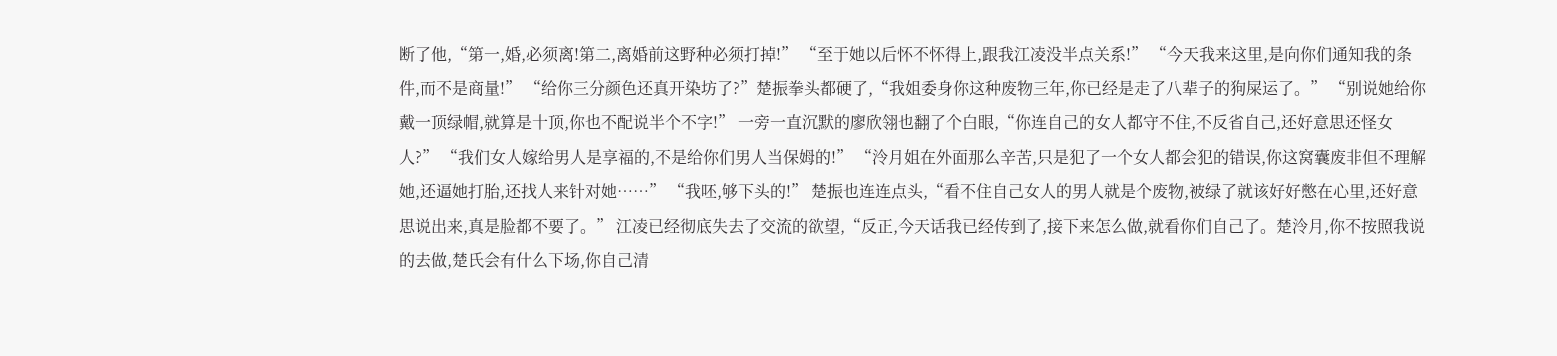断了他,“第一,婚,必须离!第二,离婚前这野种必须打掉!” “至于她以后怀不怀得上,跟我江凌没半点关系!” “今天我来这里,是向你们通知我的条件,而不是商量!” “给你三分颜色还真开染坊了?”楚振拳头都硬了,“我姐委身你这种废物三年,你已经是走了八辈子的狗屎运了。” “别说她给你戴一顶绿帽,就算是十顶,你也不配说半个不字!” 一旁一直沉默的廖欣翎也翻了个白眼,“你连自己的女人都守不住,不反省自己,还好意思还怪女人?” “我们女人嫁给男人是享福的,不是给你们男人当保姆的!” “泠月姐在外面那么辛苦,只是犯了一个女人都会犯的错误,你这窝囊废非但不理解她,还逼她打胎,还找人来针对她……” “我呸,够下头的!” 楚振也连连点头,“看不住自己女人的男人就是个废物,被绿了就该好好憋在心里,还好意思说出来,真是脸都不要了。” 江凌已经彻底失去了交流的欲望,“反正,今天话我已经传到了,接下来怎么做,就看你们自己了。楚泠月,你不按照我说的去做,楚氏会有什么下场,你自己清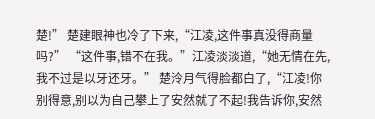楚!” 楚建眼神也冷了下来,“江凌,这件事真没得商量吗?” “这件事,错不在我。”江凌淡淡道,“她无情在先,我不过是以牙还牙。” 楚泠月气得脸都白了,“江凌!你别得意,别以为自己攀上了安然就了不起!我告诉你,安然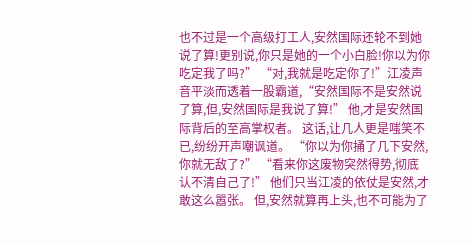也不过是一个高级打工人,安然国际还轮不到她说了算!更别说,你只是她的一个小白脸!你以为你吃定我了吗?” “对,我就是吃定你了!”江凌声音平淡而透着一股霸道,“安然国际不是安然说了算,但,安然国际是我说了算!” 他,才是安然国际背后的至高掌权者。 这话,让几人更是嗤笑不已,纷纷开声嘲讽道。 “你以为你捅了几下安然,你就无敌了?” “看来你这废物突然得势,彻底认不清自己了!” 他们只当江凌的依仗是安然,才敢这么嚣张。 但,安然就算再上头,也不可能为了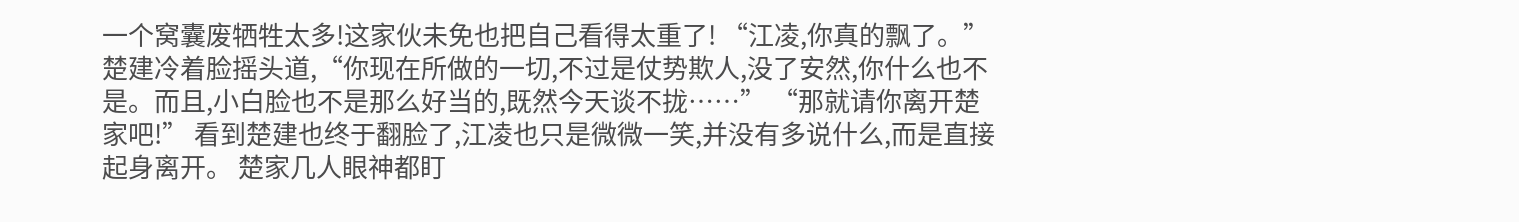一个窝囊废牺牲太多!这家伙未免也把自己看得太重了! “江凌,你真的飘了。”楚建冷着脸摇头道,“你现在所做的一切,不过是仗势欺人,没了安然,你什么也不是。而且,小白脸也不是那么好当的,既然今天谈不拢……” “那就请你离开楚家吧!” 看到楚建也终于翻脸了,江凌也只是微微一笑,并没有多说什么,而是直接起身离开。 楚家几人眼神都盯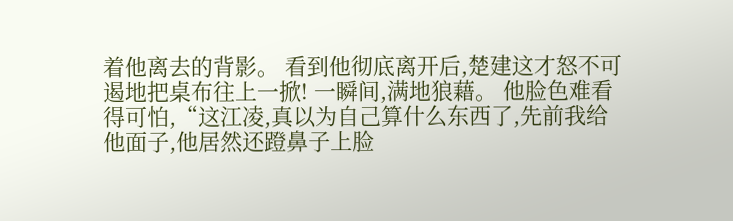着他离去的背影。 看到他彻底离开后,楚建这才怒不可遏地把桌布往上一掀! 一瞬间,满地狼藉。 他脸色难看得可怕,“这江凌,真以为自己算什么东西了,先前我给他面子,他居然还蹬鼻子上脸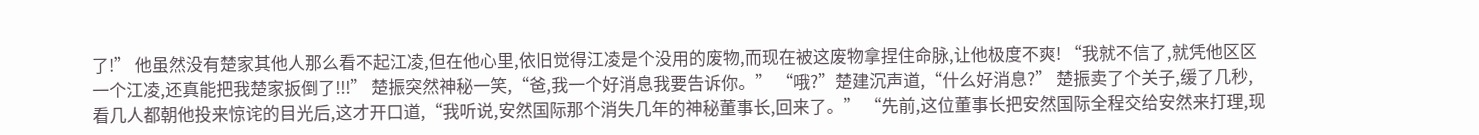了!” 他虽然没有楚家其他人那么看不起江凌,但在他心里,依旧觉得江凌是个没用的废物,而现在被这废物拿捏住命脉,让他极度不爽! “我就不信了,就凭他区区一个江凌,还真能把我楚家扳倒了!!!” 楚振突然神秘一笑,“爸,我一个好消息我要告诉你。” “哦?”楚建沉声道,“什么好消息?” 楚振卖了个关子,缓了几秒,看几人都朝他投来惊诧的目光后,这才开口道,“我听说,安然国际那个消失几年的神秘董事长,回来了。” “先前,这位董事长把安然国际全程交给安然来打理,现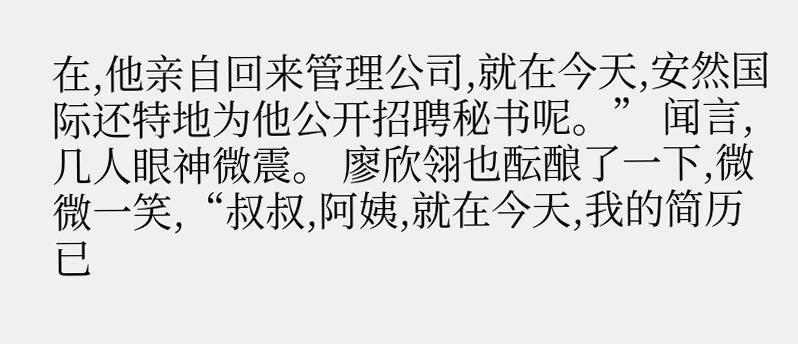在,他亲自回来管理公司,就在今天,安然国际还特地为他公开招聘秘书呢。” 闻言,几人眼神微震。 廖欣翎也酝酿了一下,微微一笑,“叔叔,阿姨,就在今天,我的简历已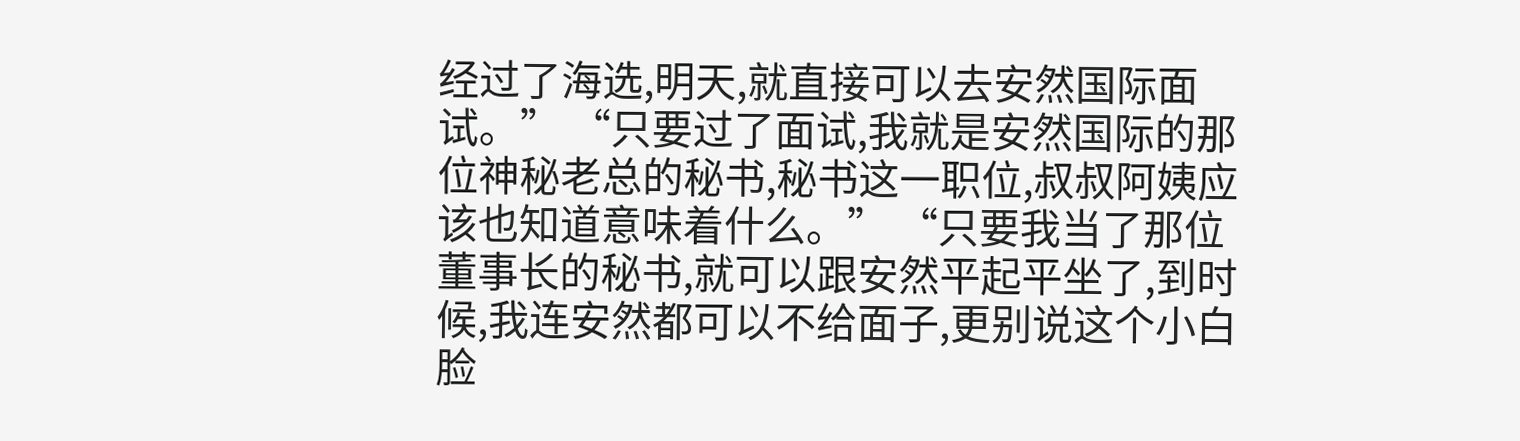经过了海选,明天,就直接可以去安然国际面试。” “只要过了面试,我就是安然国际的那位神秘老总的秘书,秘书这一职位,叔叔阿姨应该也知道意味着什么。” “只要我当了那位董事长的秘书,就可以跟安然平起平坐了,到时候,我连安然都可以不给面子,更别说这个小白脸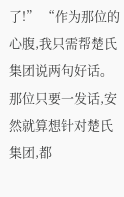了!” “作为那位的心腹,我只需帮楚氏集团说两句好话。那位只要一发话,安然就算想针对楚氏集团,都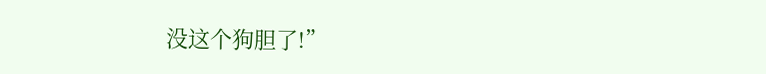没这个狗胆了!”